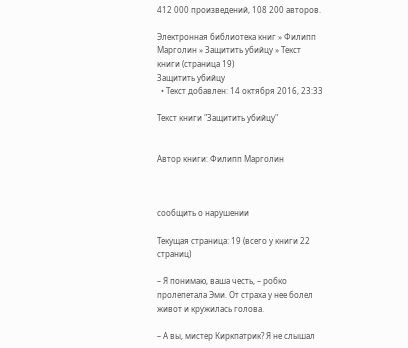412 000 произведений, 108 200 авторов.

Электронная библиотека книг » Филипп Марголин » Защитить убийцу » Текст книги (страница 19)
Защитить убийцу
  • Текст добавлен: 14 октября 2016, 23:33

Текст книги "Защитить убийцу"


Автор книги: Филипп Марголин



сообщить о нарушении

Текущая страница: 19 (всего у книги 22 страниц)

– Я понимаю, ваша честь, – робко пролепетала Эми. От страха у нее болел живот и кружилась голова.

– А вы, мистер Киркпатрик? Я не слышал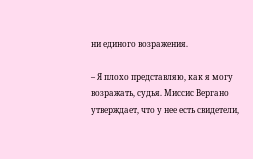ни единого возражения.

– Я плохо представляю, как я могу возражать, судья. Миссис Вергано утверждает, что у нее есть свидетели,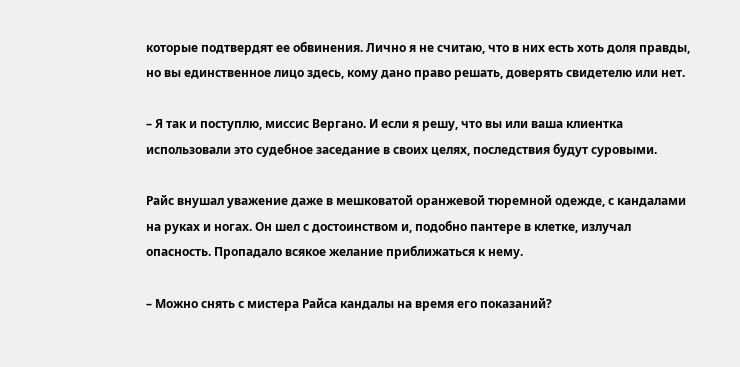которые подтвердят ее обвинения. Лично я не считаю, что в них есть хоть доля правды, но вы единственное лицо здесь, кому дано право решать, доверять свидетелю или нет.

– Я так и поступлю, миссис Вергано. И если я решу, что вы или ваша клиентка использовали это судебное заседание в своих целях, последствия будут суровыми.

Райс внушал уважение даже в мешковатой оранжевой тюремной одежде, с кандалами на руках и ногах. Он шел с достоинством и, подобно пантере в клетке, излучал опасность. Пропадало всякое желание приближаться к нему.

– Можно снять с мистера Райса кандалы на время его показаний?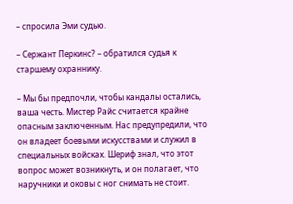– спросила Эми судью.

– Сержант Перкинс? – обратился судья к старшему охраннику.

– Мы бы предпочли, чтобы кандалы остались, ваша честь. Мистер Райс считается крайне опасным заключенным. Нас предупредили, что он владеет боевыми искусствами и служил в специальных войсках. Шериф знал, что этот вопрос может возникнуть, и он полагает, что наручники и оковы с ног снимать не стоит.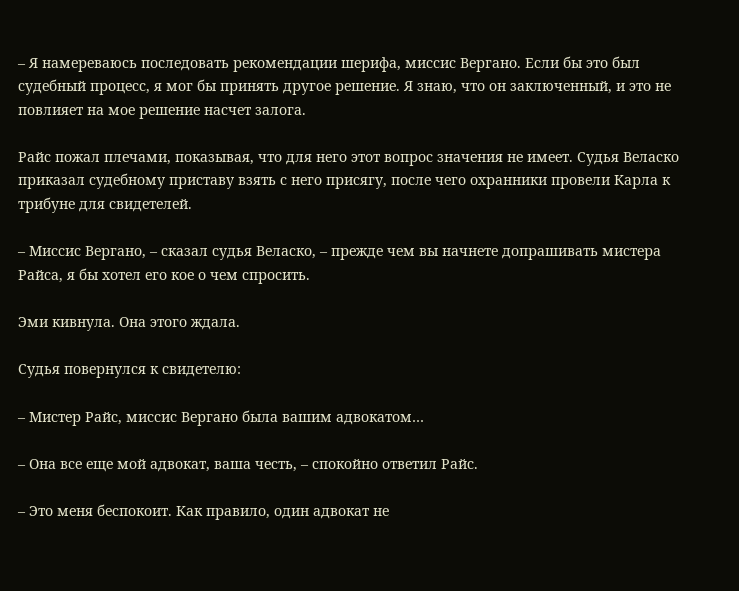– Я намереваюсь последовать рекомендации шерифа, миссис Вергано. Если бы это был судебный процесс, я мог бы принять другое решение. Я знаю, что он заключенный, и это не повлияет на мое решение насчет залога.

Райс пожал плечами, показывая, что для него этот вопрос значения не имеет. Судья Веласко приказал судебному приставу взять с него присягу, после чего охранники провели Карла к трибуне для свидетелей.

– Миссис Вергано, – сказал судья Веласко, – прежде чем вы начнете допрашивать мистера Райса, я бы хотел его кое о чем спросить.

Эми кивнула. Она этого ждала.

Судья повернулся к свидетелю:

– Мистер Райс, миссис Вергано была вашим адвокатом…

– Она все еще мой адвокат, ваша честь, – спокойно ответил Райс.

– Это меня беспокоит. Как правило, один адвокат не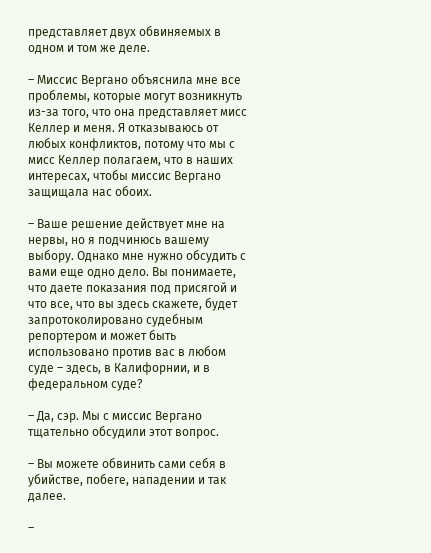представляет двух обвиняемых в одном и том же деле.

– Миссис Вергано объяснила мне все проблемы, которые могут возникнуть из-за того, что она представляет мисс Келлер и меня. Я отказываюсь от любых конфликтов, потому что мы с мисс Келлер полагаем, что в наших интересах, чтобы миссис Вергано защищала нас обоих.

– Ваше решение действует мне на нервы, но я подчинюсь вашему выбору. Однако мне нужно обсудить с вами еще одно дело. Вы понимаете, что даете показания под присягой и что все, что вы здесь скажете, будет запротоколировано судебным репортером и может быть использовано против вас в любом суде – здесь, в Калифорнии, и в федеральном суде?

– Да, сэр. Мы с миссис Вергано тщательно обсудили этот вопрос.

– Вы можете обвинить сами себя в убийстве, побеге, нападении и так далее.

–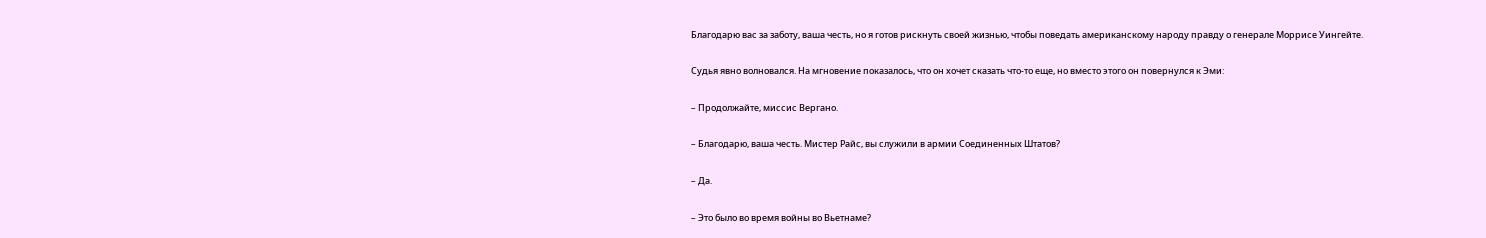Благодарю вас за заботу, ваша честь, но я готов рискнуть своей жизнью, чтобы поведать американскому народу правду о генерале Моррисе Уингейте.

Судья явно волновался. На мгновение показалось, что он хочет сказать что-то еще, но вместо этого он повернулся к Эми:

– Продолжайте, миссис Вергано.

– Благодарю, ваша честь. Мистер Райс, вы служили в армии Соединенных Штатов?

– Да.

– Это было во время войны во Вьетнаме?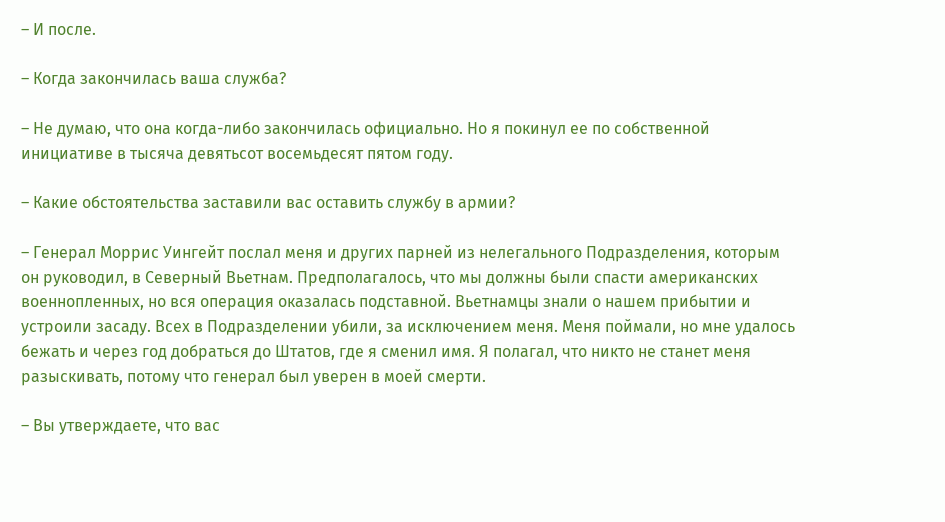– И после.

– Когда закончилась ваша служба?

– Не думаю, что она когда-либо закончилась официально. Но я покинул ее по собственной инициативе в тысяча девятьсот восемьдесят пятом году.

– Какие обстоятельства заставили вас оставить службу в армии?

– Генерал Моррис Уингейт послал меня и других парней из нелегального Подразделения, которым он руководил, в Северный Вьетнам. Предполагалось, что мы должны были спасти американских военнопленных, но вся операция оказалась подставной. Вьетнамцы знали о нашем прибытии и устроили засаду. Всех в Подразделении убили, за исключением меня. Меня поймали, но мне удалось бежать и через год добраться до Штатов, где я сменил имя. Я полагал, что никто не станет меня разыскивать, потому что генерал был уверен в моей смерти.

– Вы утверждаете, что вас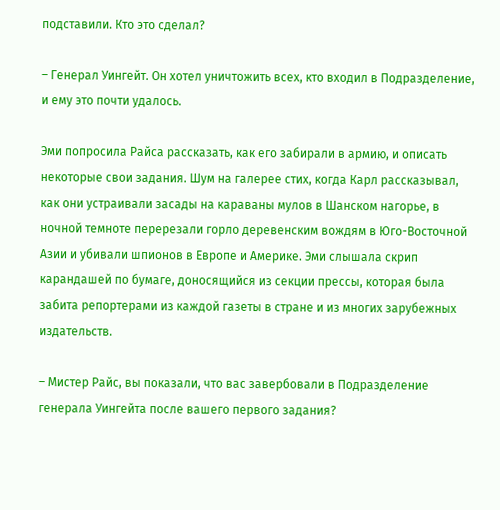подставили. Кто это сделал?

– Генерал Уингейт. Он хотел уничтожить всех, кто входил в Подразделение, и ему это почти удалось.

Эми попросила Райса рассказать, как его забирали в армию, и описать некоторые свои задания. Шум на галерее стих, когда Карл рассказывал, как они устраивали засады на караваны мулов в Шанском нагорье, в ночной темноте перерезали горло деревенским вождям в Юго-Восточной Азии и убивали шпионов в Европе и Америке. Эми слышала скрип карандашей по бумаге, доносящийся из секции прессы, которая была забита репортерами из каждой газеты в стране и из многих зарубежных издательств.

– Мистер Райс, вы показали, что вас завербовали в Подразделение генерала Уингейта после вашего первого задания?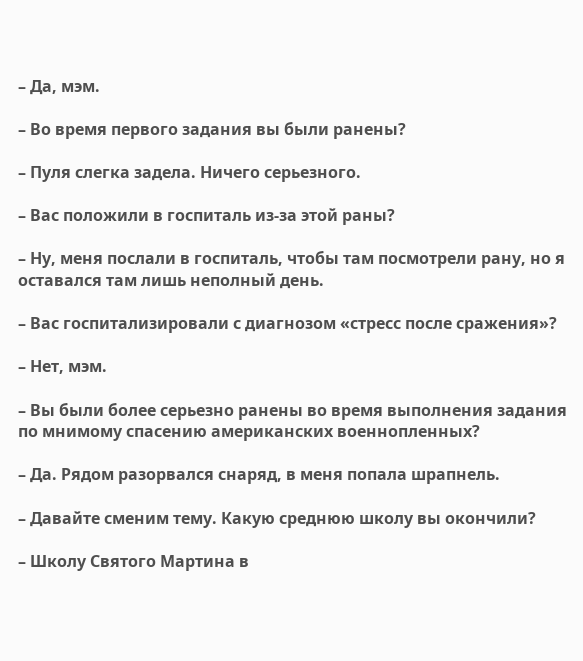– Да, мэм.

– Во время первого задания вы были ранены?

– Пуля слегка задела. Ничего серьезного.

– Вас положили в госпиталь из-за этой раны?

– Ну, меня послали в госпиталь, чтобы там посмотрели рану, но я оставался там лишь неполный день.

– Вас госпитализировали с диагнозом «стресс после сражения»?

– Нет, мэм.

– Вы были более серьезно ранены во время выполнения задания по мнимому спасению американских военнопленных?

– Да. Рядом разорвался снаряд, в меня попала шрапнель.

– Давайте сменим тему. Какую среднюю школу вы окончили?

– Школу Святого Мартина в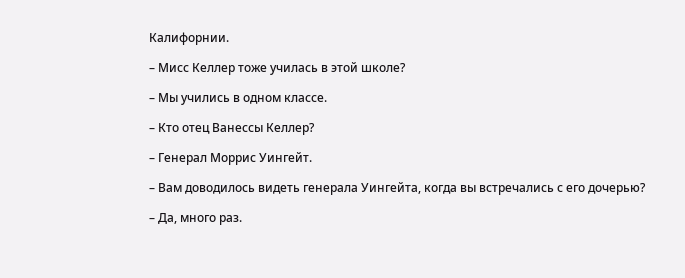Калифорнии.

– Мисс Келлер тоже училась в этой школе?

– Мы учились в одном классе.

– Кто отец Ванессы Келлер?

– Генерал Моррис Уингейт.

– Вам доводилось видеть генерала Уингейта, когда вы встречались с его дочерью?

– Да, много раз.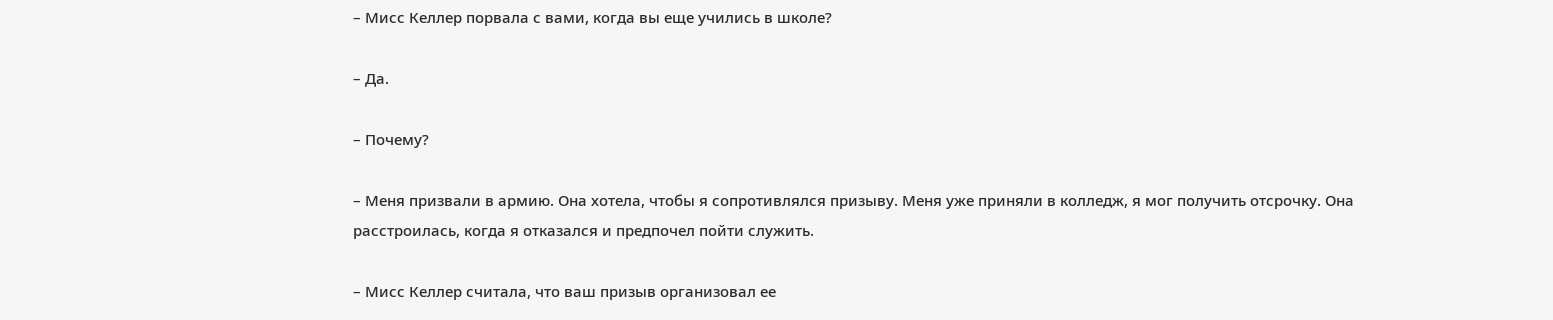– Мисс Келлер порвала с вами, когда вы еще учились в школе?

– Да.

– Почему?

– Меня призвали в армию. Она хотела, чтобы я сопротивлялся призыву. Меня уже приняли в колледж, я мог получить отсрочку. Она расстроилась, когда я отказался и предпочел пойти служить.

– Мисс Келлер считала, что ваш призыв организовал ее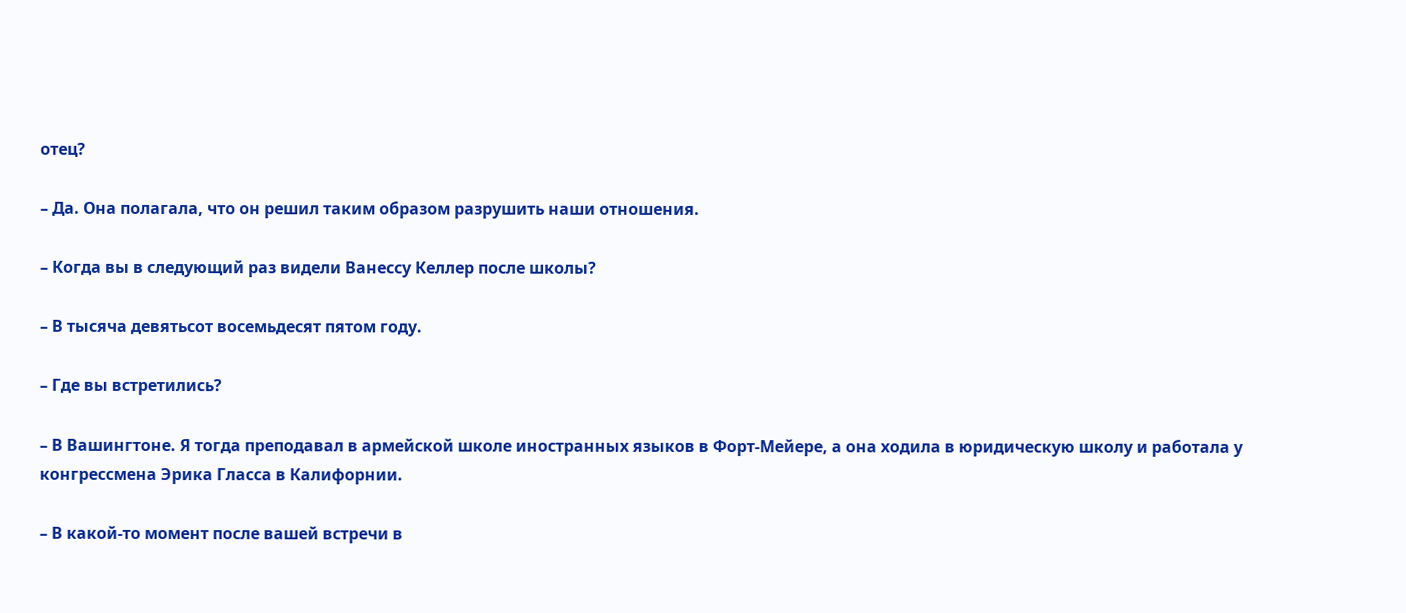отец?

– Да. Она полагала, что он решил таким образом разрушить наши отношения.

– Когда вы в следующий раз видели Ванессу Келлер после школы?

– В тысяча девятьсот восемьдесят пятом году.

– Где вы встретились?

– В Вашингтоне. Я тогда преподавал в армейской школе иностранных языков в Форт-Мейере, а она ходила в юридическую школу и работала у конгрессмена Эрика Гласса в Калифорнии.

– В какой-то момент после вашей встречи в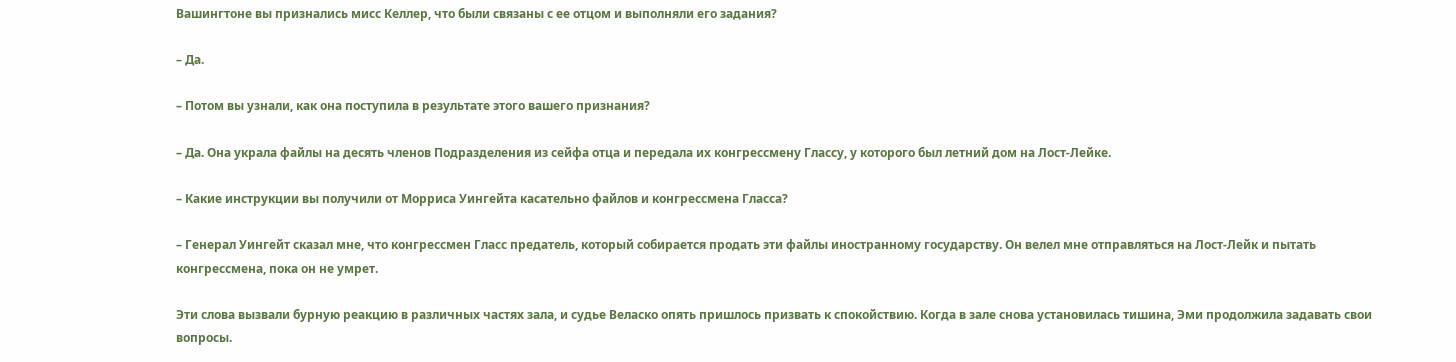Вашингтоне вы признались мисс Келлер, что были связаны с ее отцом и выполняли его задания?

– Да.

– Потом вы узнали, как она поступила в результате этого вашего признания?

– Да. Она украла файлы на десять членов Подразделения из сейфа отца и передала их конгрессмену Глассу, у которого был летний дом на Лост-Лейке.

– Какие инструкции вы получили от Морриса Уингейта касательно файлов и конгрессмена Гласса?

– Генерал Уингейт сказал мне, что конгрессмен Гласс предатель, который собирается продать эти файлы иностранному государству. Он велел мне отправляться на Лост-Лейк и пытать конгрессмена, пока он не умрет.

Эти слова вызвали бурную реакцию в различных частях зала, и судье Веласко опять пришлось призвать к спокойствию. Когда в зале снова установилась тишина, Эми продолжила задавать свои вопросы.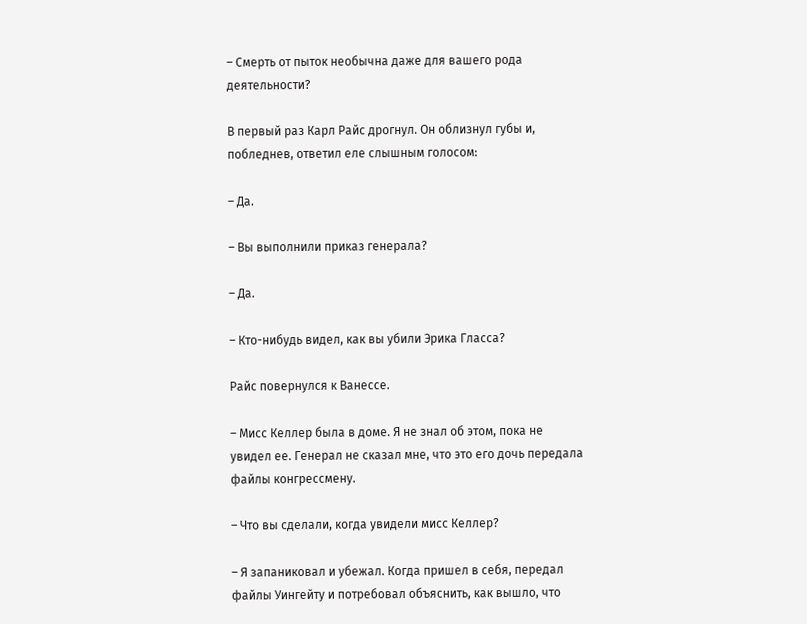– Смерть от пыток необычна даже для вашего рода деятельности?

В первый раз Карл Райс дрогнул. Он облизнул губы и, побледнев, ответил еле слышным голосом:

– Да.

– Вы выполнили приказ генерала?

– Да.

– Кто-нибудь видел, как вы убили Эрика Гласса?

Райс повернулся к Ванессе.

– Мисс Келлер была в доме. Я не знал об этом, пока не увидел ее. Генерал не сказал мне, что это его дочь передала файлы конгрессмену.

– Что вы сделали, когда увидели мисс Келлер?

– Я запаниковал и убежал. Когда пришел в себя, передал файлы Уингейту и потребовал объяснить, как вышло, что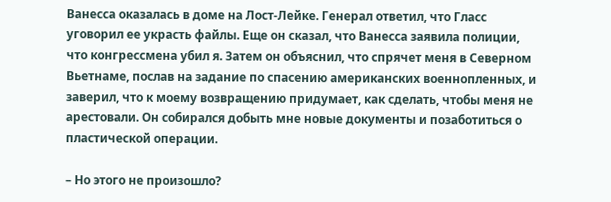Ванесса оказалась в доме на Лост-Лейке. Генерал ответил, что Гласс уговорил ее украсть файлы. Еще он сказал, что Ванесса заявила полиции, что конгрессмена убил я. Затем он объяснил, что спрячет меня в Северном Вьетнаме, послав на задание по спасению американских военнопленных, и заверил, что к моему возвращению придумает, как сделать, чтобы меня не арестовали. Он собирался добыть мне новые документы и позаботиться о пластической операции.

– Но этого не произошло?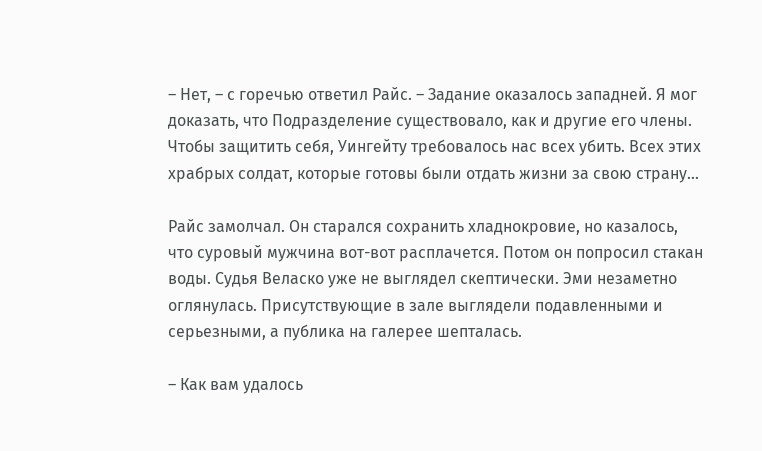– Нет, – с горечью ответил Райс. – Задание оказалось западней. Я мог доказать, что Подразделение существовало, как и другие его члены. Чтобы защитить себя, Уингейту требовалось нас всех убить. Всех этих храбрых солдат, которые готовы были отдать жизни за свою страну…

Райс замолчал. Он старался сохранить хладнокровие, но казалось, что суровый мужчина вот-вот расплачется. Потом он попросил стакан воды. Судья Веласко уже не выглядел скептически. Эми незаметно оглянулась. Присутствующие в зале выглядели подавленными и серьезными, а публика на галерее шепталась.

– Как вам удалось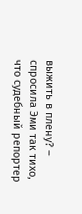выжить в плену? – спросила Эми так тихо, что судебный репортер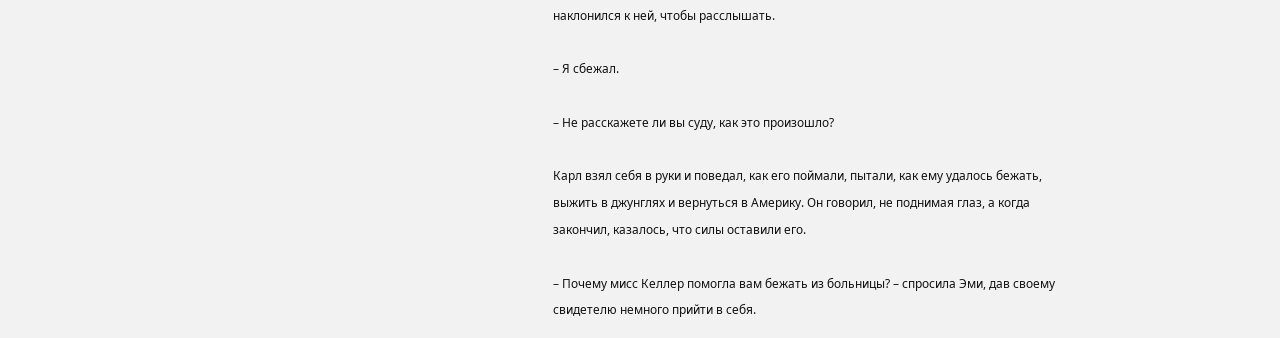наклонился к ней, чтобы расслышать.

– Я сбежал.

– Не расскажете ли вы суду, как это произошло?

Карл взял себя в руки и поведал, как его поймали, пытали, как ему удалось бежать, выжить в джунглях и вернуться в Америку. Он говорил, не поднимая глаз, а когда закончил, казалось, что силы оставили его.

– Почему мисс Келлер помогла вам бежать из больницы? – спросила Эми, дав своему свидетелю немного прийти в себя.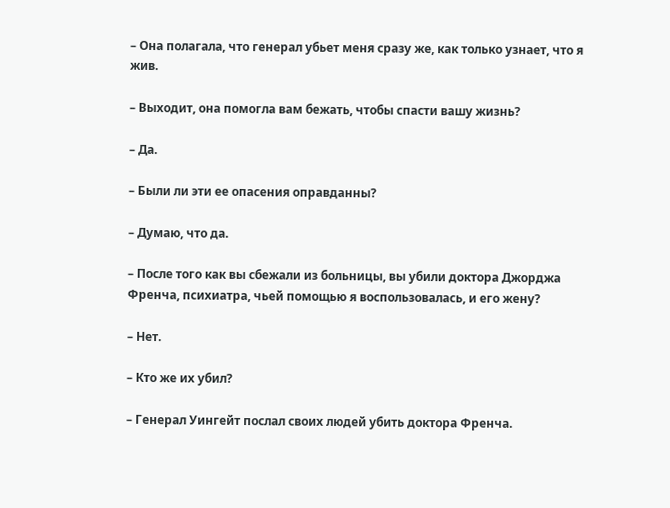– Она полагала, что генерал убьет меня сразу же, как только узнает, что я жив.

– Выходит, она помогла вам бежать, чтобы спасти вашу жизнь?

– Да.

– Были ли эти ее опасения оправданны?

– Думаю, что да.

– После того как вы сбежали из больницы, вы убили доктора Джорджа Френча, психиатра, чьей помощью я воспользовалась, и его жену?

– Нет.

– Кто же их убил?

– Генерал Уингейт послал своих людей убить доктора Френча.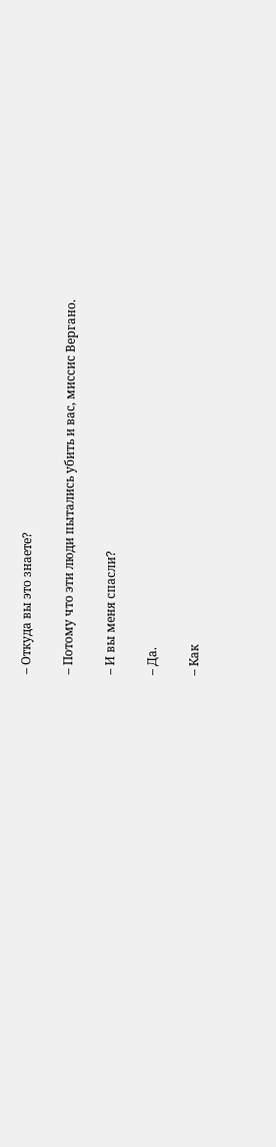– Откуда вы это знаете?

– Потому что эти люди пытались убить и вас, миссис Вергано.

– И вы меня спасли?

– Да.

– Как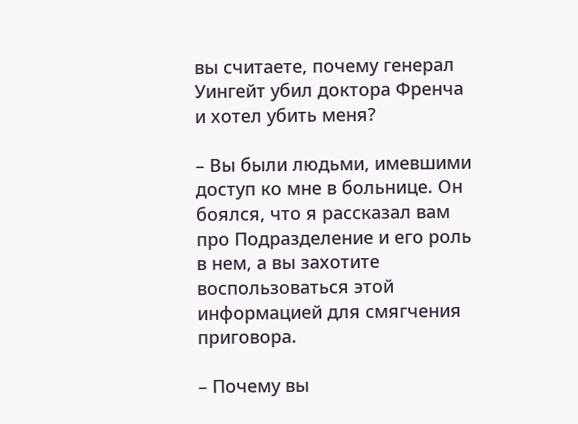вы считаете, почему генерал Уингейт убил доктора Френча и хотел убить меня?

– Вы были людьми, имевшими доступ ко мне в больнице. Он боялся, что я рассказал вам про Подразделение и его роль в нем, а вы захотите воспользоваться этой информацией для смягчения приговора.

– Почему вы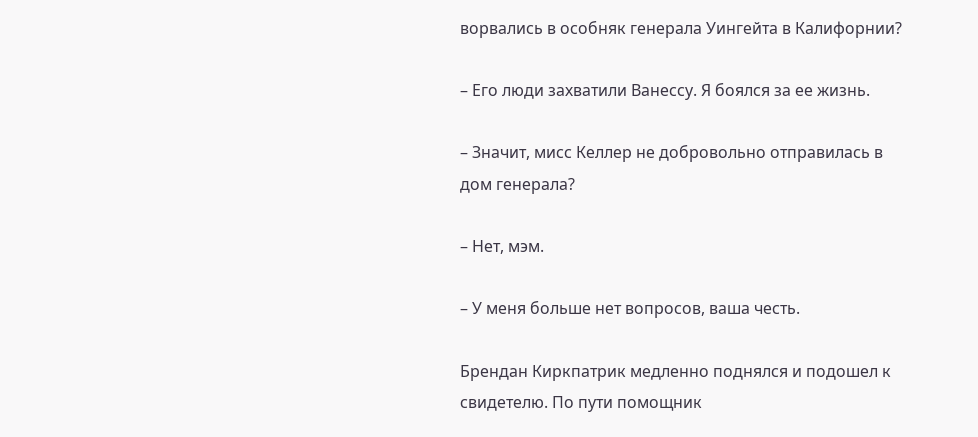ворвались в особняк генерала Уингейта в Калифорнии?

– Его люди захватили Ванессу. Я боялся за ее жизнь.

– Значит, мисс Келлер не добровольно отправилась в дом генерала?

– Нет, мэм.

– У меня больше нет вопросов, ваша честь.

Брендан Киркпатрик медленно поднялся и подошел к свидетелю. По пути помощник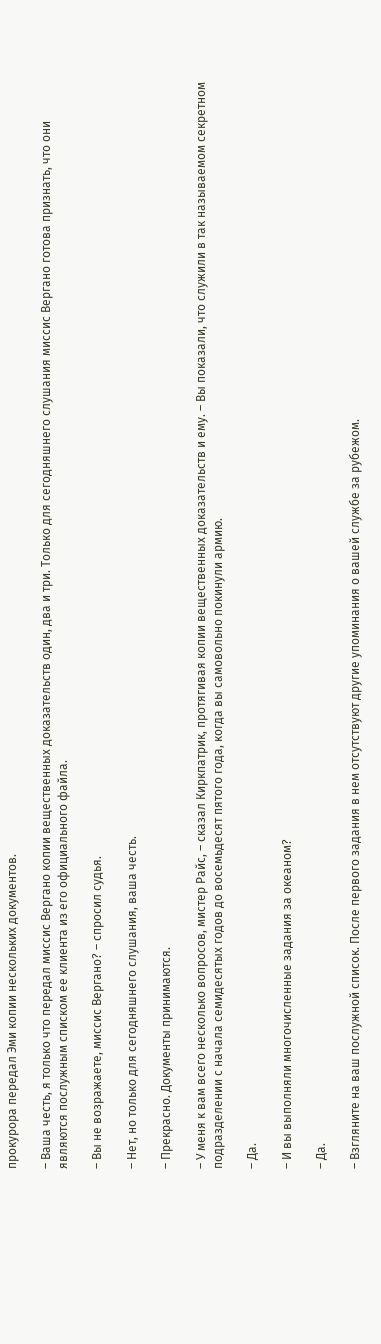прокурора передал Эми копии нескольких документов.

– Ваша честь, я только что передал миссис Вергано копии вещественных доказательств один, два и три. Только для сегодняшнего слушания миссис Вергано готова признать, что они являются послужным списком ее клиента из его официального файла.

– Вы не возражаете, миссис Вергано? – спросил судья.

– Нет, но только для сегодняшнего слушания, ваша честь.

– Прекрасно. Документы принимаются.

– У меня к вам всего несколько вопросов, мистер Райс, – сказал Киркпатрик, протягивая копии вещественных доказательств и ему. – Вы показали, что служили в так называемом секретном подразделении с начала семидесятых годов до восемьдесят пятого года, когда вы самовольно покинули армию.

– Да.

– И вы выполняли многочисленные задания за океаном?

– Да.

– Взгляните на ваш послужной список. После первого задания в нем отсутствуют другие упоминания о вашей службе за рубежом.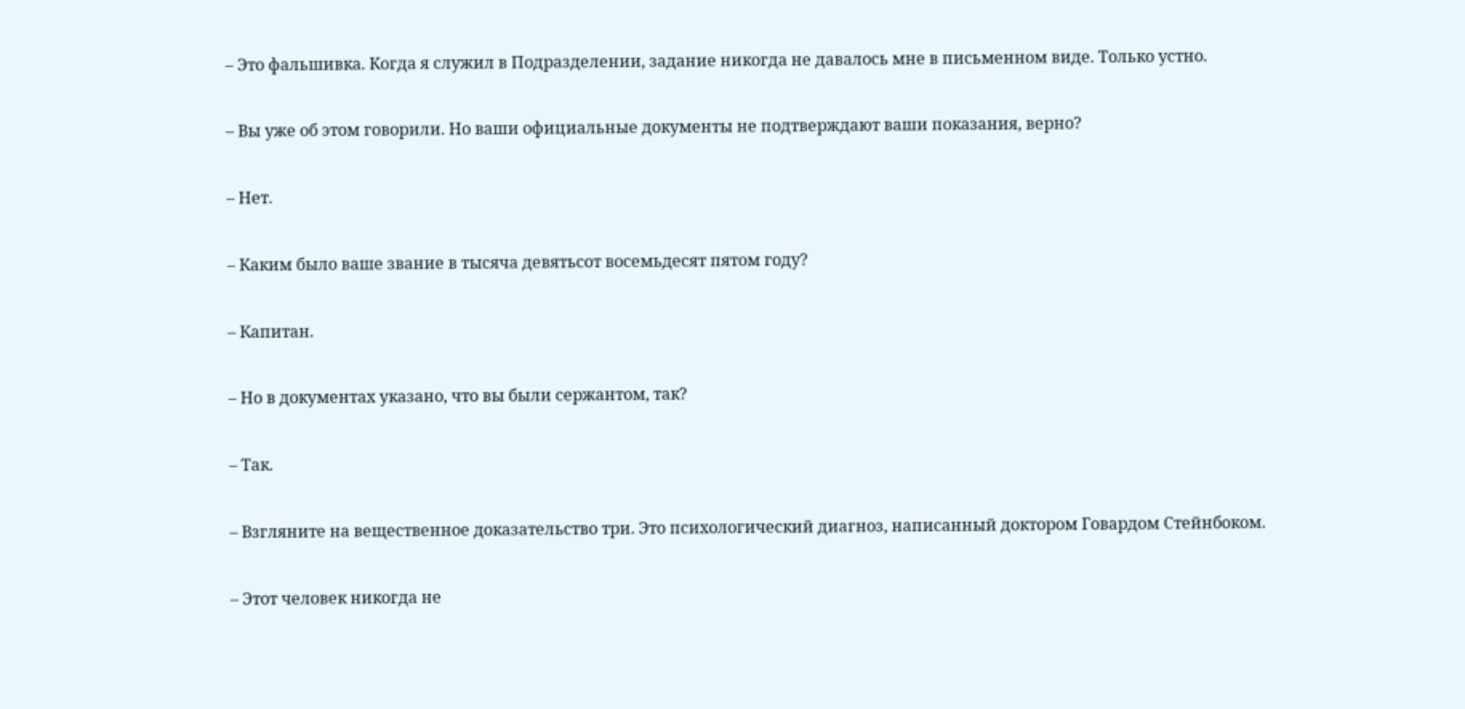– Это фальшивка. Когда я служил в Подразделении, задание никогда не давалось мне в письменном виде. Только устно.

– Вы уже об этом говорили. Но ваши официальные документы не подтверждают ваши показания, верно?

– Нет.

– Каким было ваше звание в тысяча девятьсот восемьдесят пятом году?

– Капитан.

– Но в документах указано, что вы были сержантом, так?

– Так.

– Взгляните на вещественное доказательство три. Это психологический диагноз, написанный доктором Говардом Стейнбоком.

– Этот человек никогда не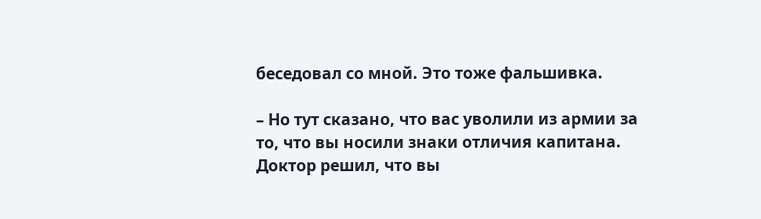беседовал со мной. Это тоже фальшивка.

– Но тут сказано, что вас уволили из армии за то, что вы носили знаки отличия капитана. Доктор решил, что вы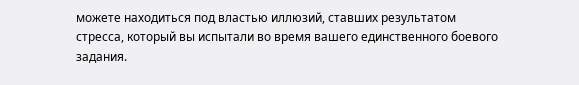можете находиться под властью иллюзий, ставших результатом стресса, который вы испытали во время вашего единственного боевого задания.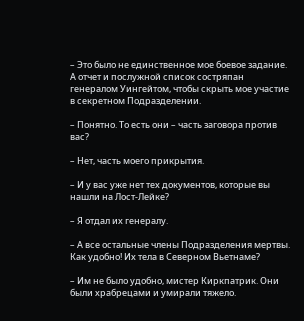– Это было не единственное мое боевое задание. А отчет и послужной список состряпан генералом Уингейтом, чтобы скрыть мое участие в секретном Подразделении.

– Понятно. То есть они – часть заговора против вас?

– Нет, часть моего прикрытия.

– И у вас уже нет тех документов, которые вы нашли на Лост-Лейке?

– Я отдал их генералу.

– А все остальные члены Подразделения мертвы. Как удобно! Их тела в Северном Вьетнаме?

– Им не было удобно, мистер Киркпатрик. Они были храбрецами и умирали тяжело.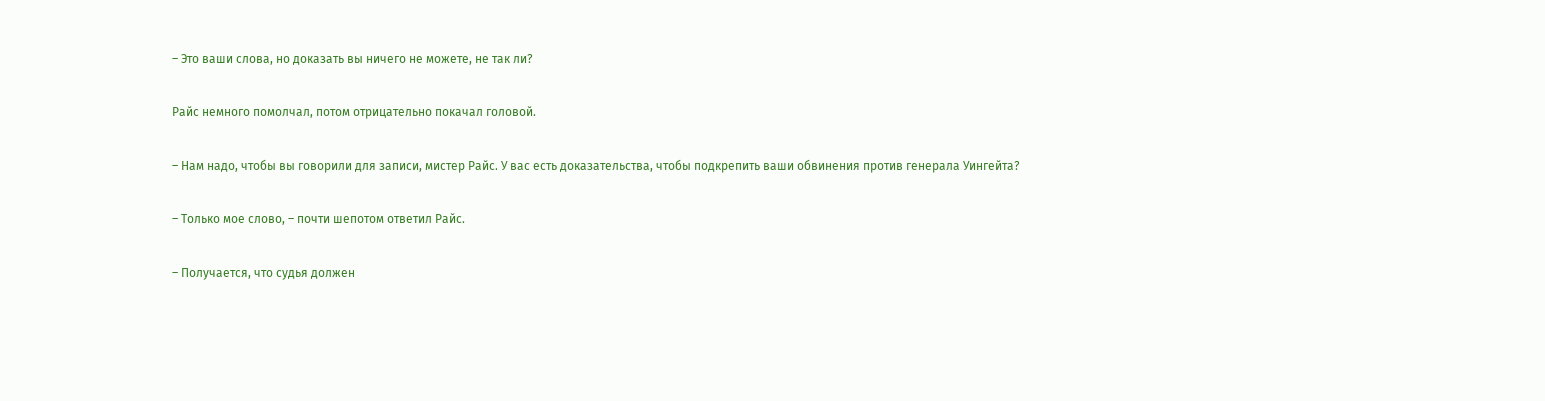– Это ваши слова, но доказать вы ничего не можете, не так ли?

Райс немного помолчал, потом отрицательно покачал головой.

– Нам надо, чтобы вы говорили для записи, мистер Райс. У вас есть доказательства, чтобы подкрепить ваши обвинения против генерала Уингейта?

– Только мое слово, – почти шепотом ответил Райс.

– Получается, что судья должен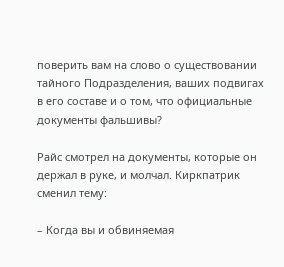поверить вам на слово о существовании тайного Подразделения, ваших подвигах в его составе и о том, что официальные документы фальшивы?

Райс смотрел на документы, которые он держал в руке, и молчал. Киркпатрик сменил тему:

– Когда вы и обвиняемая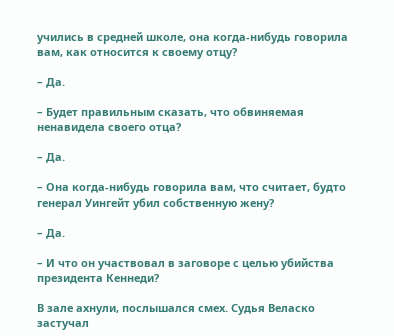учились в средней школе, она когда-нибудь говорила вам, как относится к своему отцу?

– Да.

– Будет правильным сказать, что обвиняемая ненавидела своего отца?

– Да.

– Она когда-нибудь говорила вам, что считает, будто генерал Уингейт убил собственную жену?

– Да.

– И что он участвовал в заговоре с целью убийства президента Кеннеди?

В зале ахнули, послышался смех. Судья Веласко застучал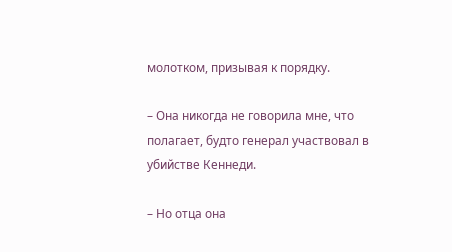молотком, призывая к порядку.

– Она никогда не говорила мне, что полагает, будто генерал участвовал в убийстве Кеннеди.

– Но отца она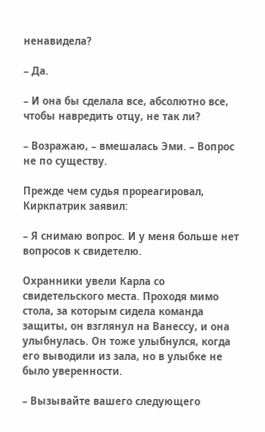ненавидела?

– Да.

– И она бы сделала все, абсолютно все, чтобы навредить отцу, не так ли?

– Возражаю, – вмешалась Эми. – Вопрос не по существу.

Прежде чем судья прореагировал, Киркпатрик заявил:

– Я снимаю вопрос. И у меня больше нет вопросов к свидетелю.

Охранники увели Карла со свидетельского места. Проходя мимо стола, за которым сидела команда защиты, он взглянул на Ванессу, и она улыбнулась. Он тоже улыбнулся, когда его выводили из зала, но в улыбке не было уверенности.

– Вызывайте вашего следующего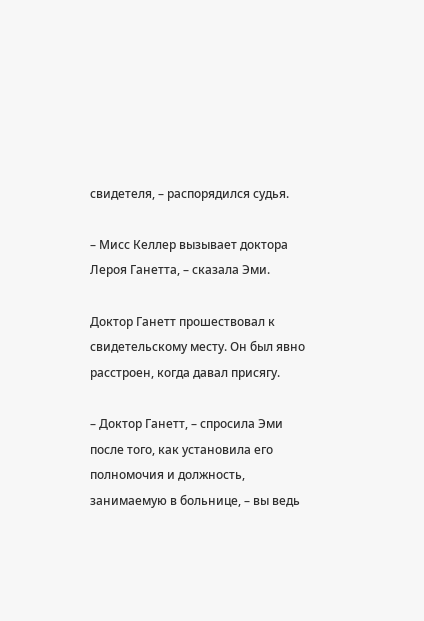свидетеля, – распорядился судья.

– Мисс Келлер вызывает доктора Лероя Ганетта, – сказала Эми.

Доктор Ганетт прошествовал к свидетельскому месту. Он был явно расстроен, когда давал присягу.

– Доктор Ганетт, – спросила Эми после того, как установила его полномочия и должность, занимаемую в больнице, – вы ведь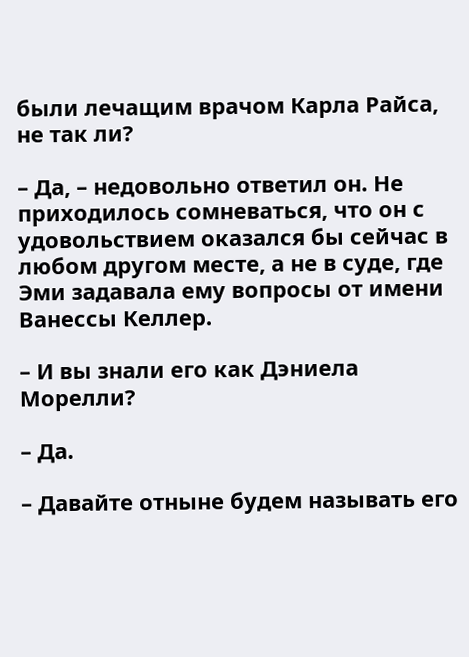были лечащим врачом Карла Райса, не так ли?

– Да, – недовольно ответил он. Не приходилось сомневаться, что он с удовольствием оказался бы сейчас в любом другом месте, а не в суде, где Эми задавала ему вопросы от имени Ванессы Келлер.

– И вы знали его как Дэниела Морелли?

– Да.

– Давайте отныне будем называть его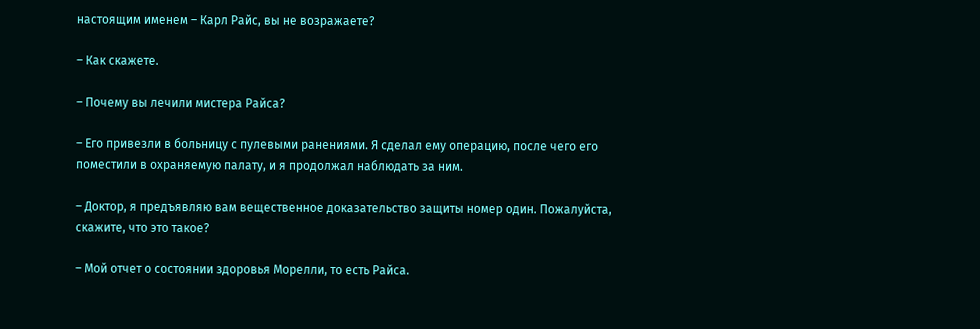настоящим именем – Карл Райс, вы не возражаете?

– Как скажете.

– Почему вы лечили мистера Райса?

– Его привезли в больницу с пулевыми ранениями. Я сделал ему операцию, после чего его поместили в охраняемую палату, и я продолжал наблюдать за ним.

– Доктор, я предъявляю вам вещественное доказательство защиты номер один. Пожалуйста, скажите, что это такое?

– Мой отчет о состоянии здоровья Морелли, то есть Райса.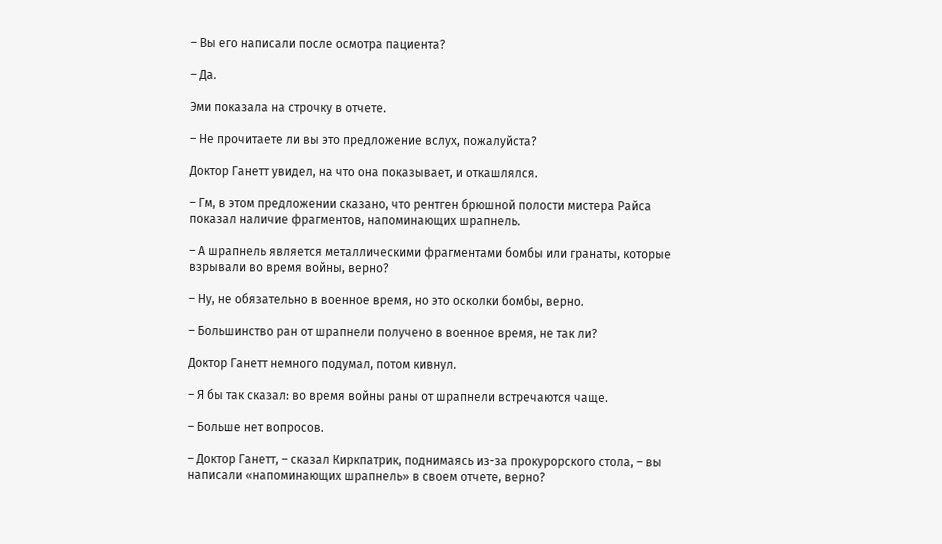– Вы его написали после осмотра пациента?

– Да.

Эми показала на строчку в отчете.

– Не прочитаете ли вы это предложение вслух, пожалуйста?

Доктор Ганетт увидел, на что она показывает, и откашлялся.

– Гм, в этом предложении сказано, что рентген брюшной полости мистера Райса показал наличие фрагментов, напоминающих шрапнель.

– А шрапнель является металлическими фрагментами бомбы или гранаты, которые взрывали во время войны, верно?

– Ну, не обязательно в военное время, но это осколки бомбы, верно.

– Большинство ран от шрапнели получено в военное время, не так ли?

Доктор Ганетт немного подумал, потом кивнул.

– Я бы так сказал: во время войны раны от шрапнели встречаются чаще.

– Больше нет вопросов.

– Доктор Ганетт, – сказал Киркпатрик, поднимаясь из-за прокурорского стола, – вы написали «напоминающих шрапнель» в своем отчете, верно?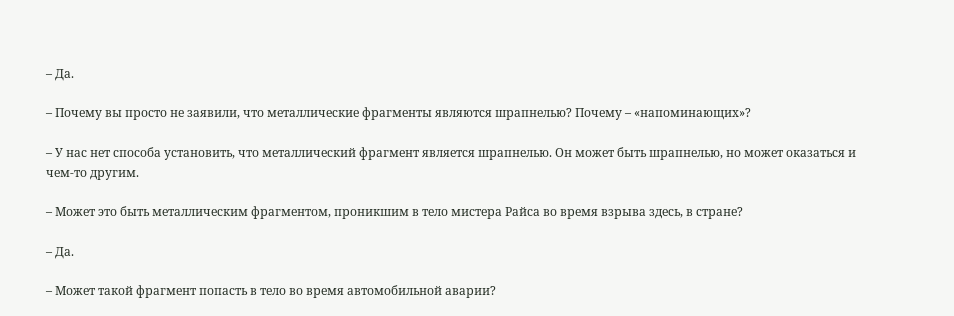– Да.

– Почему вы просто не заявили, что металлические фрагменты являются шрапнелью? Почему – «напоминающих»?

– У нас нет способа установить, что металлический фрагмент является шрапнелью. Он может быть шрапнелью, но может оказаться и чем-то другим.

– Может это быть металлическим фрагментом, проникшим в тело мистера Райса во время взрыва здесь, в стране?

– Да.

– Может такой фрагмент попасть в тело во время автомобильной аварии?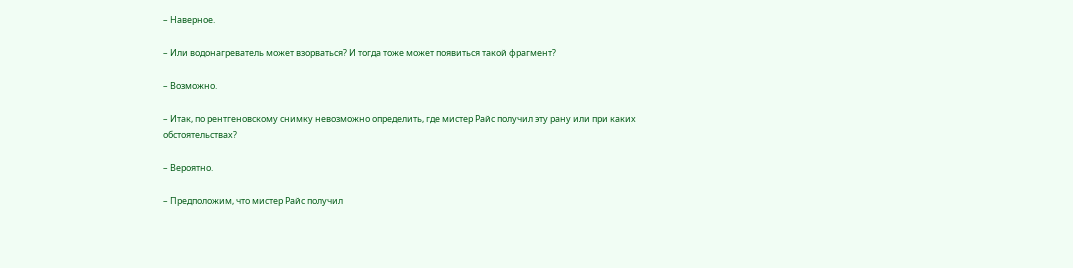– Наверное.

– Или водонагреватель может взорваться? И тогда тоже может появиться такой фрагмент?

– Возможно.

– Итак, по рентгеновскому снимку невозможно определить, где мистер Райс получил эту рану или при каких обстоятельствах?

– Вероятно.

– Предположим, что мистер Райс получил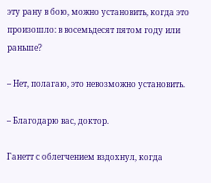эту рану в бою, можно установить, когда это произошло: в восемьдесят пятом году или раньше?

– Нет, полагаю, это невозможно установить.

– Благодарю вас, доктор.

Ганетт с облегчением вздохнул, когда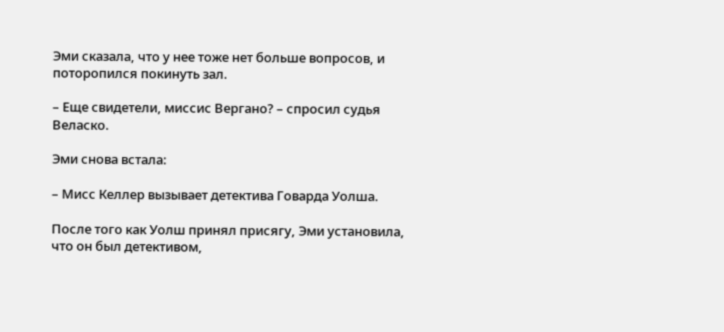Эми сказала, что у нее тоже нет больше вопросов, и поторопился покинуть зал.

– Еще свидетели, миссис Вергано? – спросил судья Веласко.

Эми снова встала:

– Мисс Келлер вызывает детектива Говарда Уолша.

После того как Уолш принял присягу, Эми установила, что он был детективом,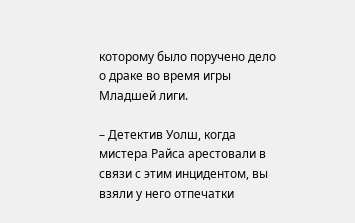которому было поручено дело о драке во время игры Младшей лиги.

– Детектив Уолш, когда мистера Райса арестовали в связи с этим инцидентом, вы взяли у него отпечатки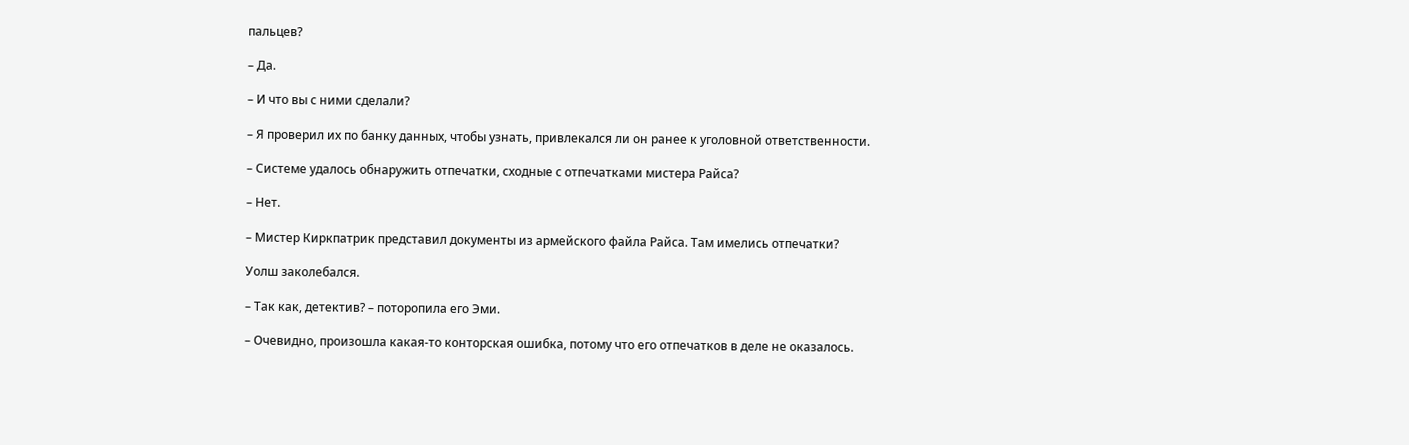пальцев?

– Да.

– И что вы с ними сделали?

– Я проверил их по банку данных, чтобы узнать, привлекался ли он ранее к уголовной ответственности.

– Системе удалось обнаружить отпечатки, сходные с отпечатками мистера Райса?

– Нет.

– Мистер Киркпатрик представил документы из армейского файла Райса. Там имелись отпечатки?

Уолш заколебался.

– Так как, детектив? – поторопила его Эми.

– Очевидно, произошла какая-то конторская ошибка, потому что его отпечатков в деле не оказалось.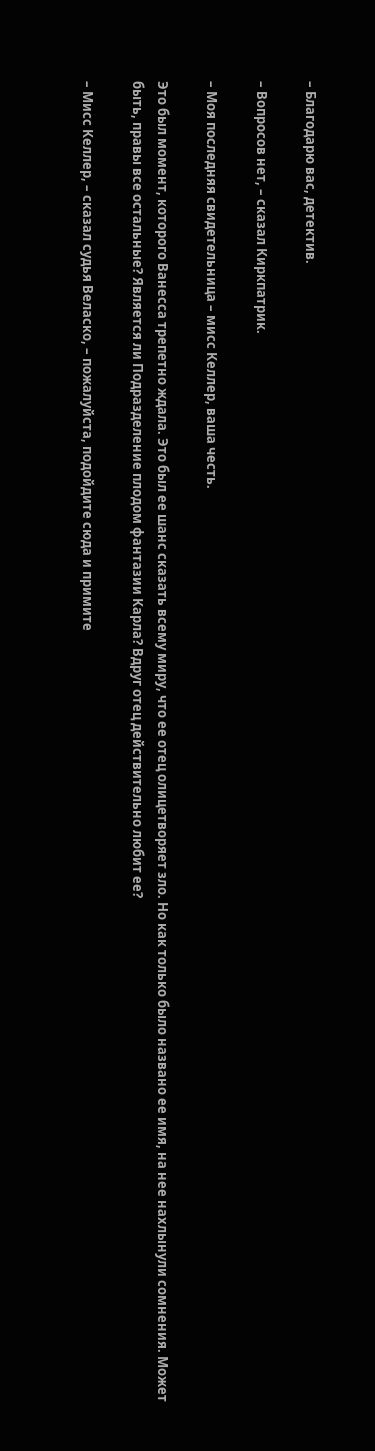– Благодарю вас, детектив.

– Вопросов нет, – сказал Киркпатрик.

– Моя последняя свидетельница – мисс Келлер, ваша честь.

Это был момент, которого Ванесса трепетно ждала. Это был ее шанс сказать всему миру, что ее отец олицетворяет зло. Но как только было названо ее имя, на нее нахлынули сомнения. Может быть, правы все остальные? Является ли Подразделение плодом фантазии Карла? Вдруг отец действительно любит ее?

– Мисс Келлер, – сказал судья Веласко, – пожалуйста, подойдите сюда и примите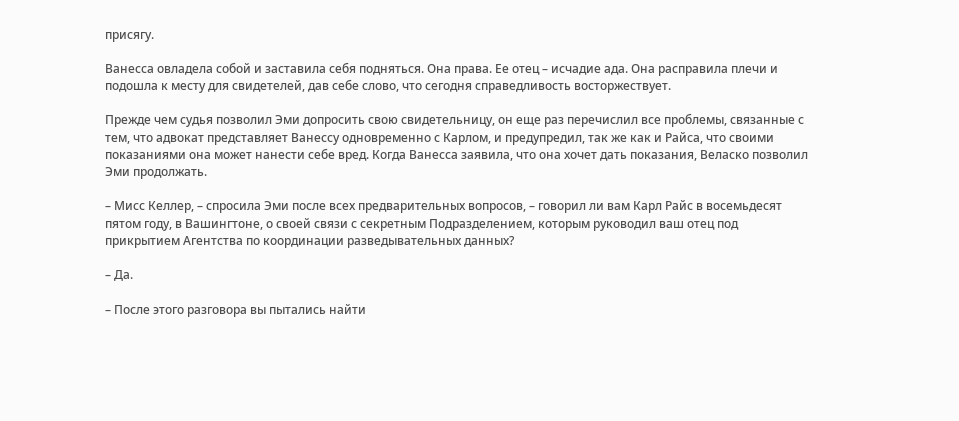присягу.

Ванесса овладела собой и заставила себя подняться. Она права. Ее отец – исчадие ада. Она расправила плечи и подошла к месту для свидетелей, дав себе слово, что сегодня справедливость восторжествует.

Прежде чем судья позволил Эми допросить свою свидетельницу, он еще раз перечислил все проблемы, связанные с тем, что адвокат представляет Ванессу одновременно с Карлом, и предупредил, так же как и Райса, что своими показаниями она может нанести себе вред. Когда Ванесса заявила, что она хочет дать показания, Веласко позволил Эми продолжать.

– Мисс Келлер, – спросила Эми после всех предварительных вопросов, – говорил ли вам Карл Райс в восемьдесят пятом году, в Вашингтоне, о своей связи с секретным Подразделением, которым руководил ваш отец под прикрытием Агентства по координации разведывательных данных?

– Да.

– После этого разговора вы пытались найти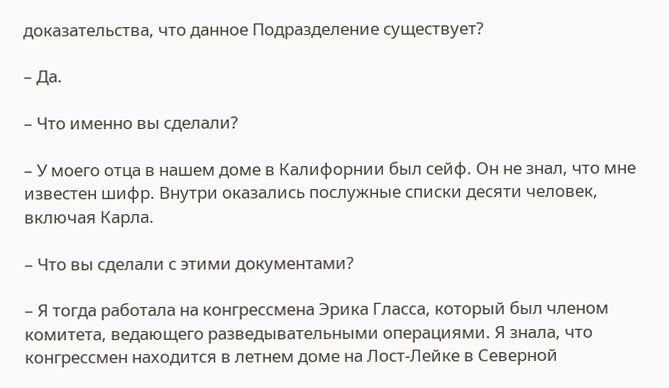доказательства, что данное Подразделение существует?

– Да.

– Что именно вы сделали?

– У моего отца в нашем доме в Калифорнии был сейф. Он не знал, что мне известен шифр. Внутри оказались послужные списки десяти человек, включая Карла.

– Что вы сделали с этими документами?

– Я тогда работала на конгрессмена Эрика Гласса, который был членом комитета, ведающего разведывательными операциями. Я знала, что конгрессмен находится в летнем доме на Лост-Лейке в Северной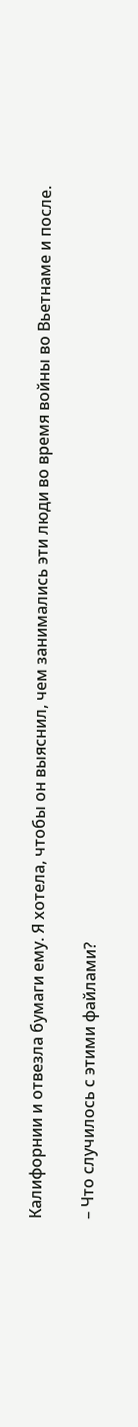Калифорнии и отвезла бумаги ему. Я хотела, чтобы он выяснил, чем занимались эти люди во время войны во Вьетнаме и после.

– Что случилось с этими файлами?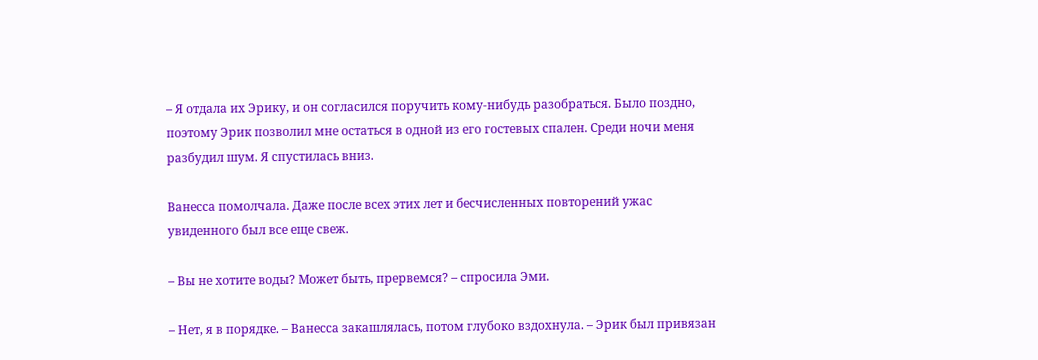– Я отдала их Эрику, и он согласился поручить кому-нибудь разобраться. Было поздно, поэтому Эрик позволил мне остаться в одной из его гостевых спален. Среди ночи меня разбудил шум. Я спустилась вниз.

Ванесса помолчала. Даже после всех этих лет и бесчисленных повторений ужас увиденного был все еще свеж.

– Вы не хотите воды? Может быть, прервемся? – спросила Эми.

– Нет, я в порядке. – Ванесса закашлялась, потом глубоко вздохнула. – Эрик был привязан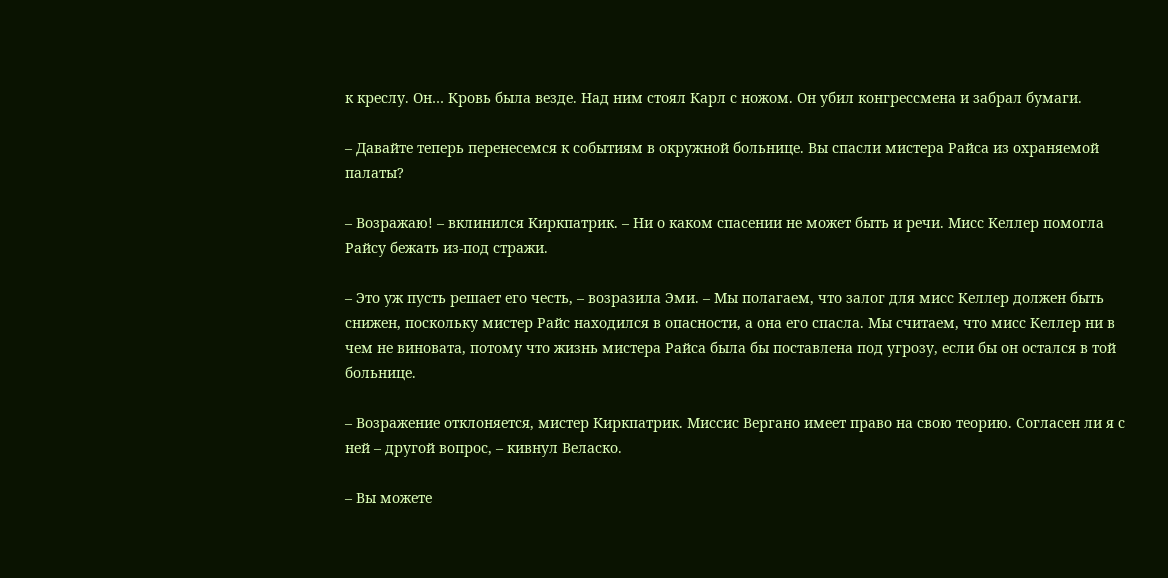к креслу. Он… Кровь была везде. Над ним стоял Карл с ножом. Он убил конгрессмена и забрал бумаги.

– Давайте теперь перенесемся к событиям в окружной больнице. Вы спасли мистера Райса из охраняемой палаты?

– Возражаю! – вклинился Киркпатрик. – Ни о каком спасении не может быть и речи. Мисс Келлер помогла Райсу бежать из-под стражи.

– Это уж пусть решает его честь, – возразила Эми. – Мы полагаем, что залог для мисс Келлер должен быть снижен, поскольку мистер Райс находился в опасности, а она его спасла. Мы считаем, что мисс Келлер ни в чем не виновата, потому что жизнь мистера Райса была бы поставлена под угрозу, если бы он остался в той больнице.

– Возражение отклоняется, мистер Киркпатрик. Миссис Вергано имеет право на свою теорию. Согласен ли я с ней – другой вопрос, – кивнул Веласко.

– Вы можете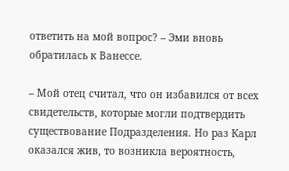ответить на мой вопрос? – Эми вновь обратилась к Ванессе.

– Мой отец считал, что он избавился от всех свидетельств, которые могли подтвердить существование Подразделения. Но раз Карл оказался жив, то возникла вероятность,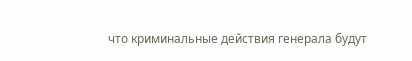что криминальные действия генерала будут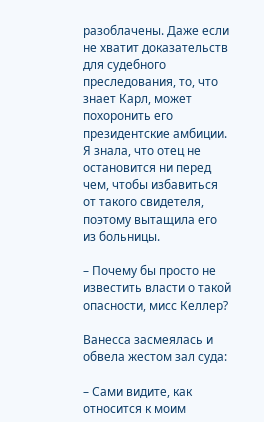разоблачены. Даже если не хватит доказательств для судебного преследования, то, что знает Карл, может похоронить его президентские амбиции. Я знала, что отец не остановится ни перед чем, чтобы избавиться от такого свидетеля, поэтому вытащила его из больницы.

– Почему бы просто не известить власти о такой опасности, мисс Келлер?

Ванесса засмеялась и обвела жестом зал суда:

– Сами видите, как относится к моим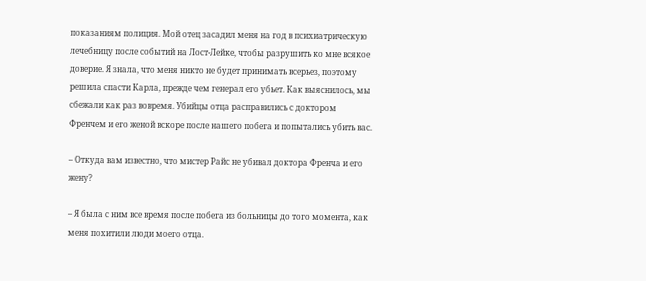показаниям полиция. Мой отец засадил меня на год в психиатрическую лечебницу после событий на Лост-Лейке, чтобы разрушить ко мне всякое доверие. Я знала, что меня никто не будет принимать всерьез, поэтому решила спасти Карла, прежде чем генерал его убьет. Как выяснилось, мы сбежали как раз вовремя. Убийцы отца расправились с доктором Френчем и его женой вскоре после нашего побега и попытались убить вас.

– Откуда вам известно, что мистер Райс не убивал доктора Френча и его жену?

– Я была с ним все время после побега из больницы до того момента, как меня похитили люди моего отца.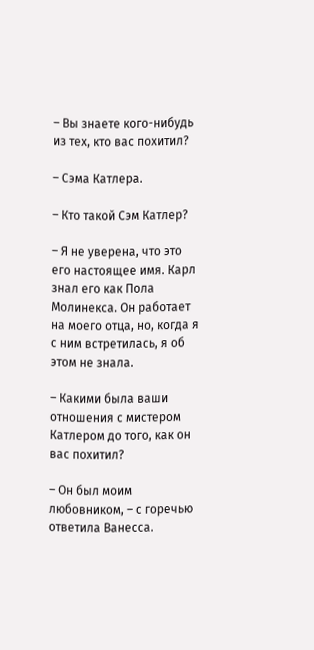– Вы знаете кого-нибудь из тех, кто вас похитил?

– Сэма Катлера.

– Кто такой Сэм Катлер?

– Я не уверена, что это его настоящее имя. Карл знал его как Пола Молинекса. Он работает на моего отца, но, когда я с ним встретилась, я об этом не знала.

– Какими была ваши отношения с мистером Катлером до того, как он вас похитил?

– Он был моим любовником, – с горечью ответила Ванесса.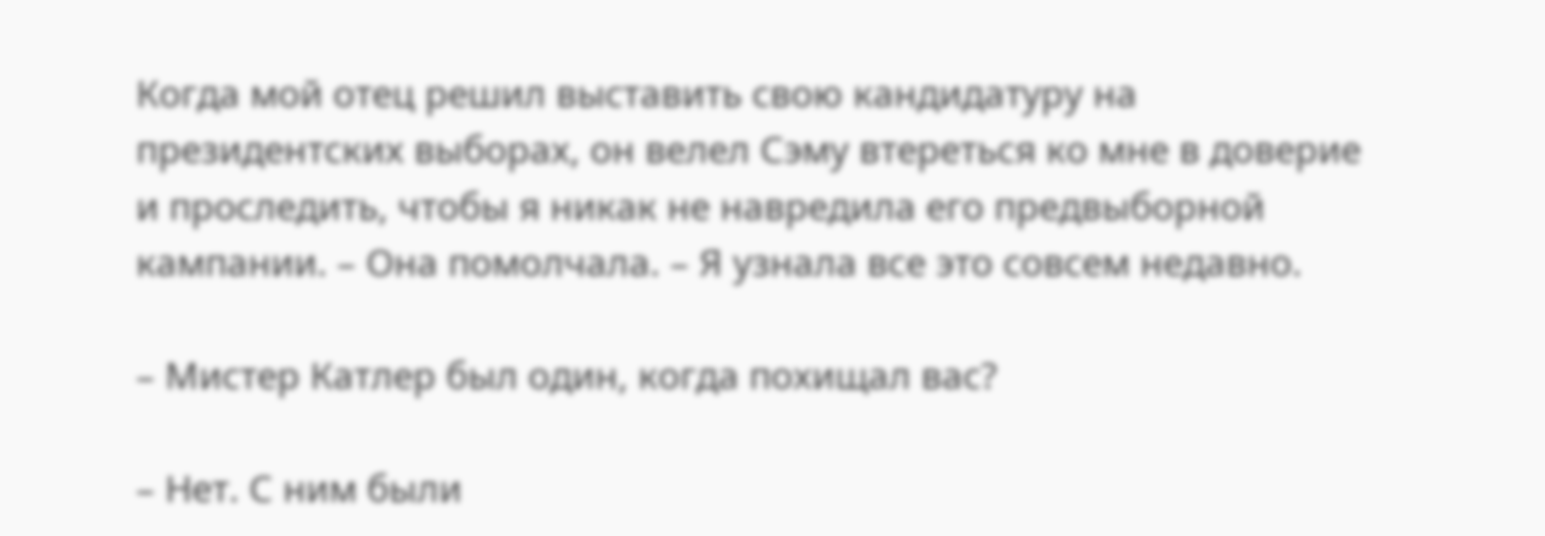Когда мой отец решил выставить свою кандидатуру на президентских выборах, он велел Сэму втереться ко мне в доверие и проследить, чтобы я никак не навредила его предвыборной кампании. – Она помолчала. – Я узнала все это совсем недавно.

– Мистер Катлер был один, когда похищал вас?

– Нет. С ним были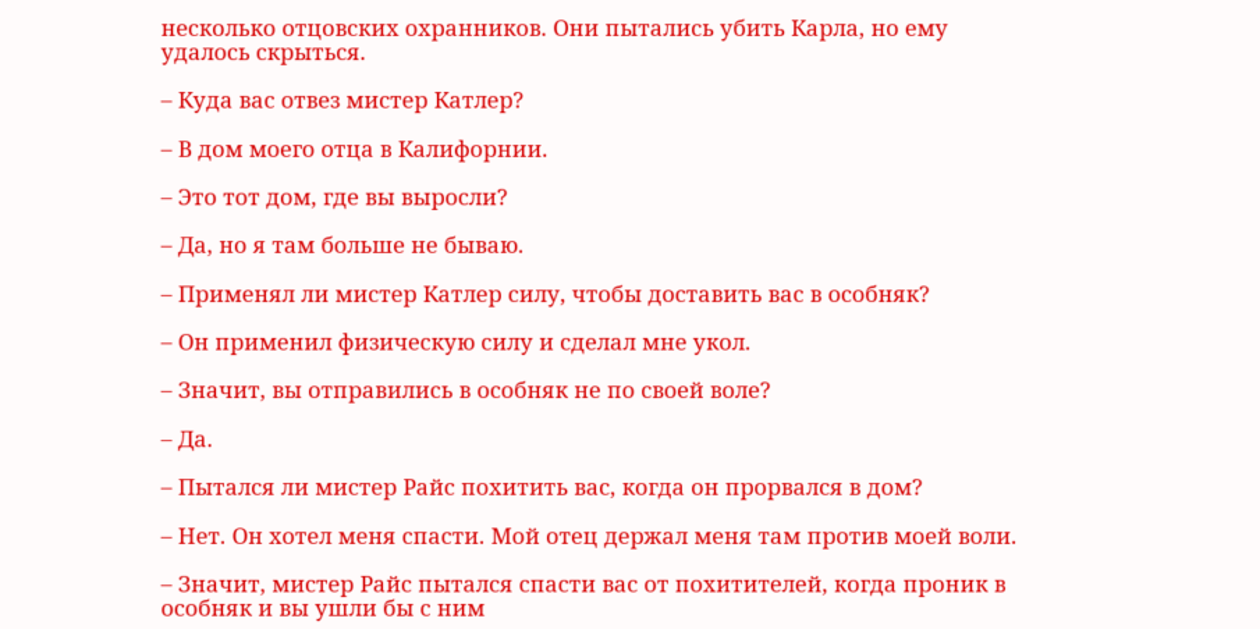несколько отцовских охранников. Они пытались убить Карла, но ему удалось скрыться.

– Куда вас отвез мистер Катлер?

– В дом моего отца в Калифорнии.

– Это тот дом, где вы выросли?

– Да, но я там больше не бываю.

– Применял ли мистер Катлер силу, чтобы доставить вас в особняк?

– Он применил физическую силу и сделал мне укол.

– Значит, вы отправились в особняк не по своей воле?

– Да.

– Пытался ли мистер Райс похитить вас, когда он прорвался в дом?

– Нет. Он хотел меня спасти. Мой отец держал меня там против моей воли.

– Значит, мистер Райс пытался спасти вас от похитителей, когда проник в особняк и вы ушли бы с ним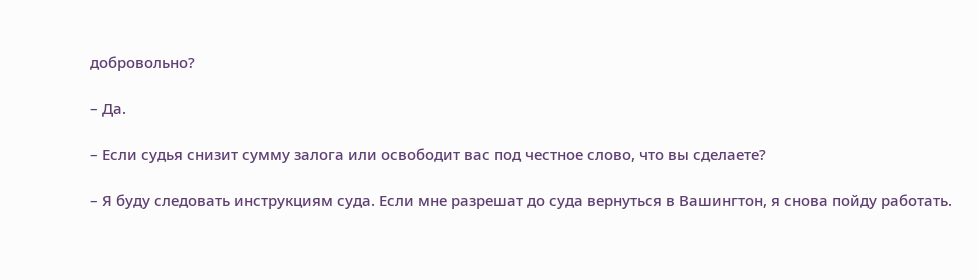добровольно?

– Да.

– Если судья снизит сумму залога или освободит вас под честное слово, что вы сделаете?

– Я буду следовать инструкциям суда. Если мне разрешат до суда вернуться в Вашингтон, я снова пойду работать.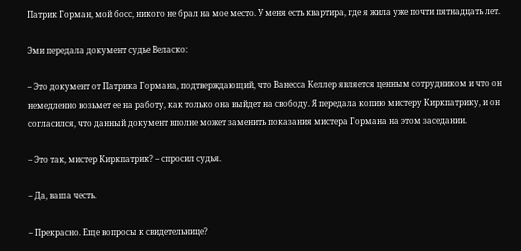Патрик Горман, мой босс, никого не брал на мое место. У меня есть квартира, где я жила уже почти пятнадцать лет.

Эми передала документ судье Веласко:

– Это документ от Патрика Гормана, подтверждающий, что Ванесса Келлер является ценным сотрудником и что он немедленно возьмет ее на работу, как только она выйдет на свободу. Я передала копию мистеру Киркпатрику, и он согласился, что данный документ вполне может заменить показания мистера Гормана на этом заседании.

– Это так, мистер Киркпатрик? – спросил судья.

– Да, ваша честь.

– Прекрасно. Еще вопросы к свидетельнице?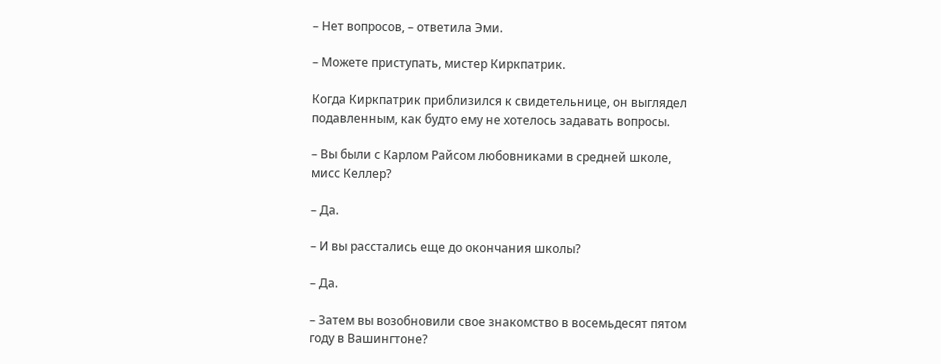– Нет вопросов, – ответила Эми.

– Можете приступать, мистер Киркпатрик.

Когда Киркпатрик приблизился к свидетельнице, он выглядел подавленным, как будто ему не хотелось задавать вопросы.

– Вы были с Карлом Райсом любовниками в средней школе, мисс Келлер?

– Да.

– И вы расстались еще до окончания школы?

– Да.

– Затем вы возобновили свое знакомство в восемьдесят пятом году в Вашингтоне?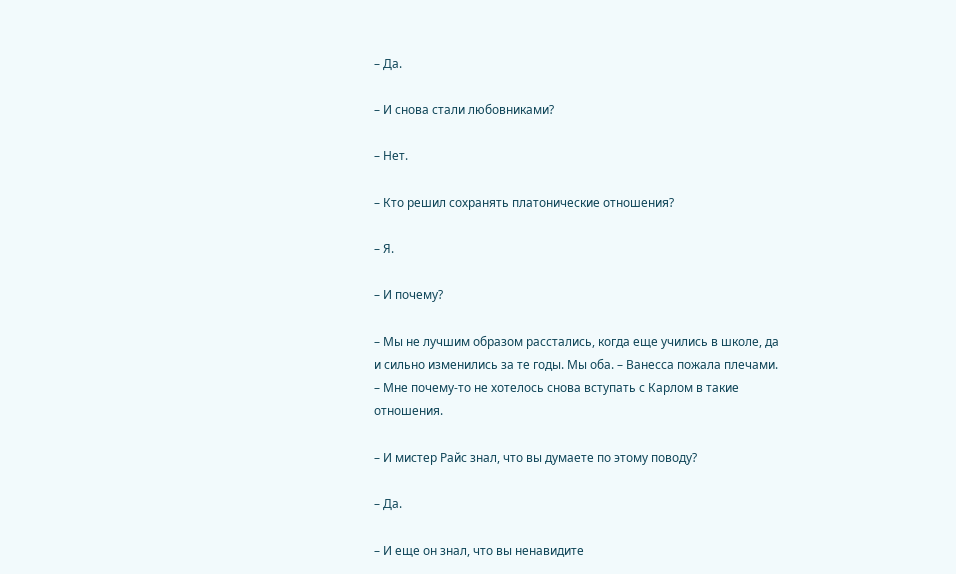– Да.

– И снова стали любовниками?

– Нет.

– Кто решил сохранять платонические отношения?

– Я.

– И почему?

– Мы не лучшим образом расстались, когда еще учились в школе, да и сильно изменились за те годы. Мы оба. – Ванесса пожала плечами. – Мне почему-то не хотелось снова вступать с Карлом в такие отношения.

– И мистер Райс знал, что вы думаете по этому поводу?

– Да.

– И еще он знал, что вы ненавидите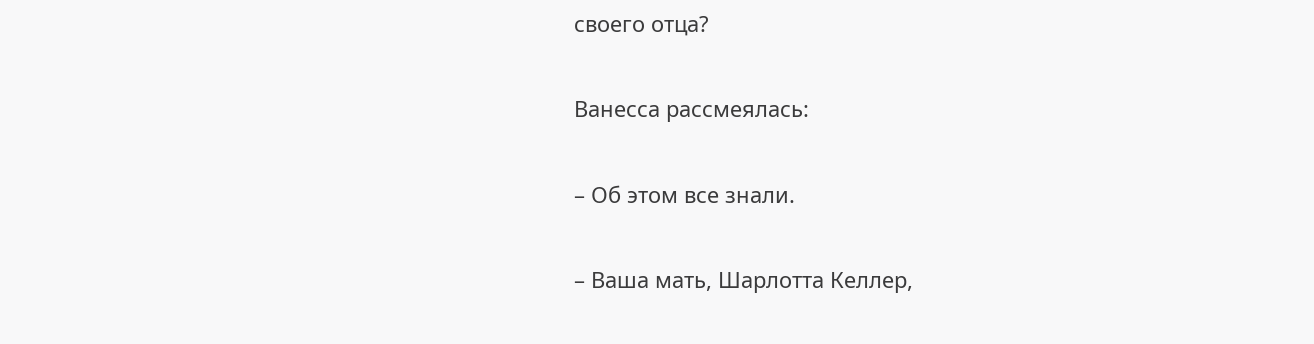своего отца?

Ванесса рассмеялась:

– Об этом все знали.

– Ваша мать, Шарлотта Келлер,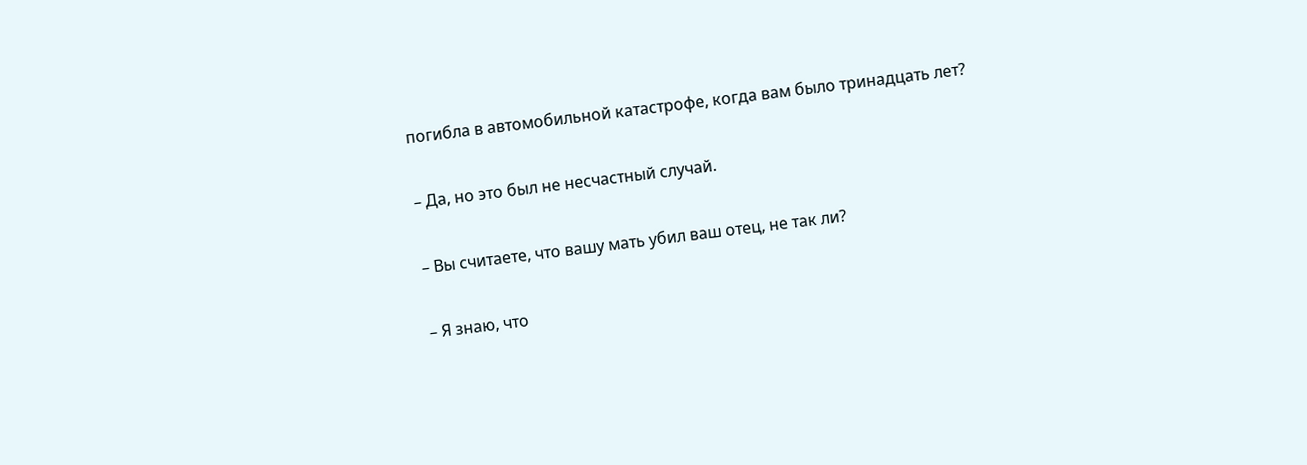погибла в автомобильной катастрофе, когда вам было тринадцать лет?

– Да, но это был не несчастный случай.

– Вы считаете, что вашу мать убил ваш отец, не так ли?

– Я знаю, что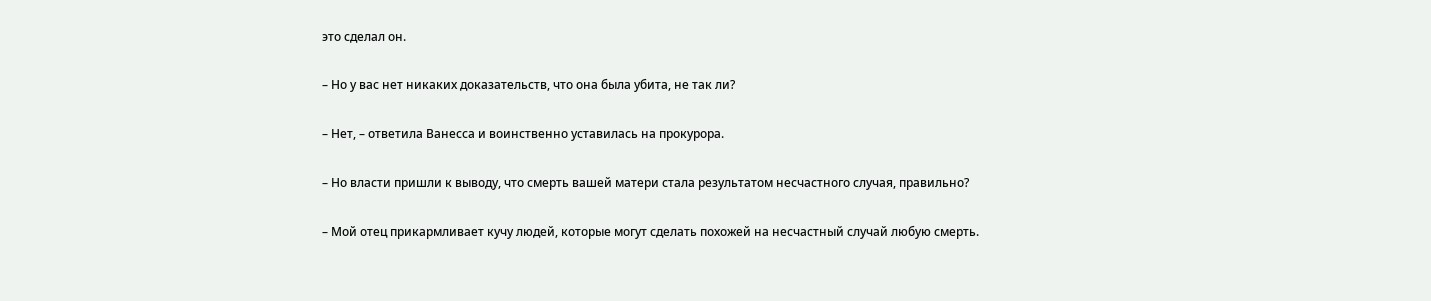это сделал он.

– Но у вас нет никаких доказательств, что она была убита, не так ли?

– Нет, – ответила Ванесса и воинственно уставилась на прокурора.

– Но власти пришли к выводу, что смерть вашей матери стала результатом несчастного случая, правильно?

– Мой отец прикармливает кучу людей, которые могут сделать похожей на несчастный случай любую смерть.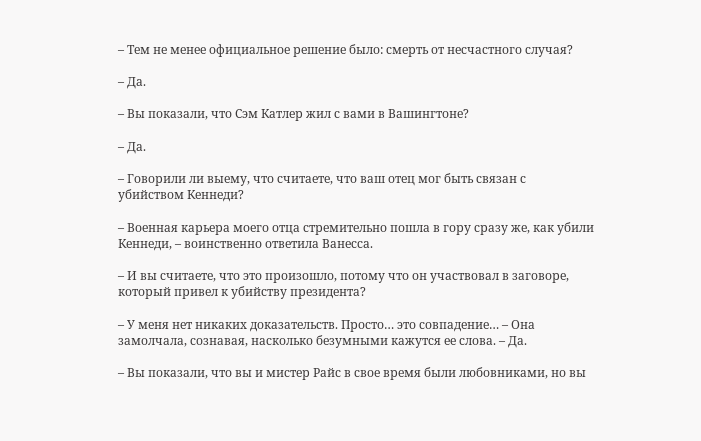– Тем не менее официальное решение было: смерть от несчастного случая?

– Да.

– Вы показали, что Сэм Катлер жил с вами в Вашингтоне?

– Да.

– Говорили ли выему, что считаете, что ваш отец мог быть связан с убийством Кеннеди?

– Военная карьера моего отца стремительно пошла в гору сразу же, как убили Кеннеди, – воинственно ответила Ванесса.

– И вы считаете, что это произошло, потому что он участвовал в заговоре, который привел к убийству президента?

– У меня нет никаких доказательств. Просто… это совпадение… – Она замолчала, сознавая, насколько безумными кажутся ее слова. – Да.

– Вы показали, что вы и мистер Райс в свое время были любовниками, но вы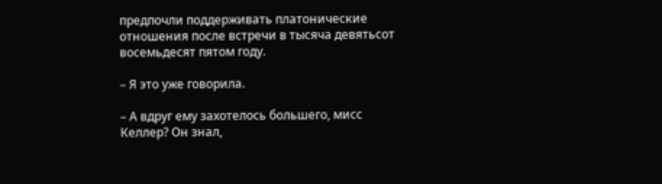предпочли поддерживать платонические отношения после встречи в тысяча девятьсот восемьдесят пятом году.

– Я это уже говорила.

– А вдруг ему захотелось большего, мисс Келлер? Он знал,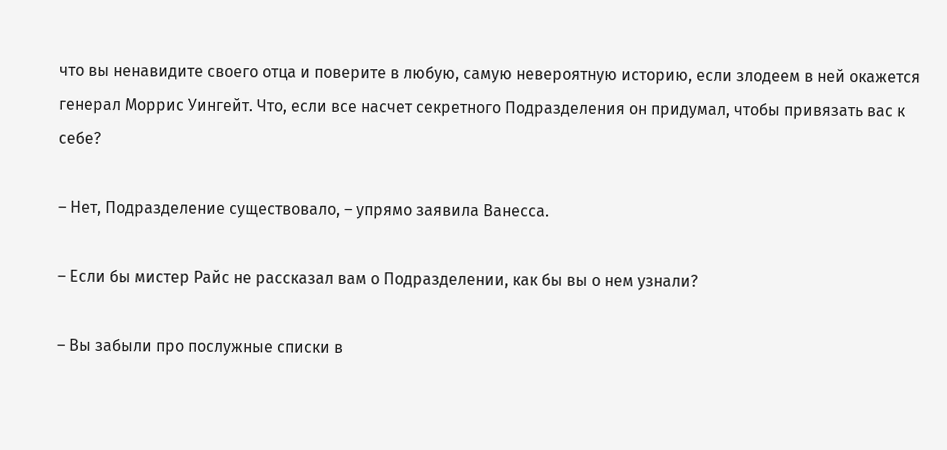что вы ненавидите своего отца и поверите в любую, самую невероятную историю, если злодеем в ней окажется генерал Моррис Уингейт. Что, если все насчет секретного Подразделения он придумал, чтобы привязать вас к себе?

– Нет, Подразделение существовало, – упрямо заявила Ванесса.

– Если бы мистер Райс не рассказал вам о Подразделении, как бы вы о нем узнали?

– Вы забыли про послужные списки в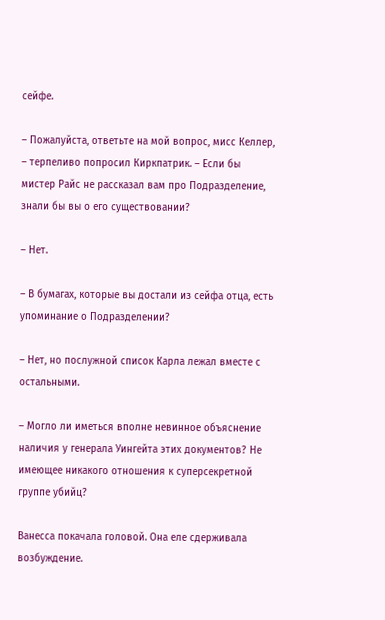сейфе.

– Пожалуйста, ответьте на мой вопрос, мисс Келлер, – терпеливо попросил Киркпатрик. – Если бы мистер Райс не рассказал вам про Подразделение, знали бы вы о его существовании?

– Нет.

– В бумагах, которые вы достали из сейфа отца, есть упоминание о Подразделении?

– Нет, но послужной список Карла лежал вместе с остальными.

– Могло ли иметься вполне невинное объяснение наличия у генерала Уингейта этих документов? Не имеющее никакого отношения к суперсекретной группе убийц?

Ванесса покачала головой. Она еле сдерживала возбуждение.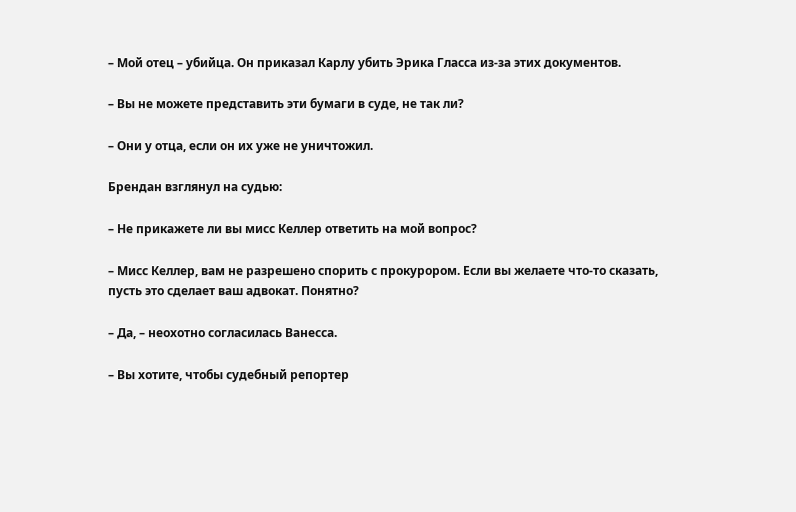– Мой отец – убийца. Он приказал Карлу убить Эрика Гласса из-за этих документов.

– Вы не можете представить эти бумаги в суде, не так ли?

– Они у отца, если он их уже не уничтожил.

Брендан взглянул на судью:

– Не прикажете ли вы мисс Келлер ответить на мой вопрос?

– Мисс Келлер, вам не разрешено спорить с прокурором. Если вы желаете что-то сказать, пусть это сделает ваш адвокат. Понятно?

– Да, – неохотно согласилась Ванесса.

– Вы хотите, чтобы судебный репортер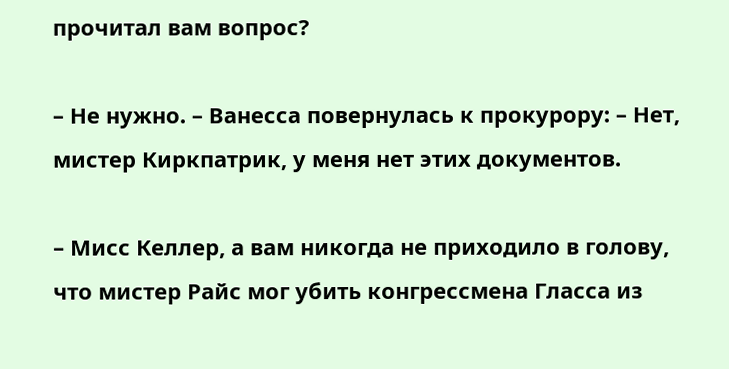прочитал вам вопрос?

– Не нужно. – Ванесса повернулась к прокурору: – Нет, мистер Киркпатрик, у меня нет этих документов.

– Мисс Келлер, а вам никогда не приходило в голову, что мистер Райс мог убить конгрессмена Гласса из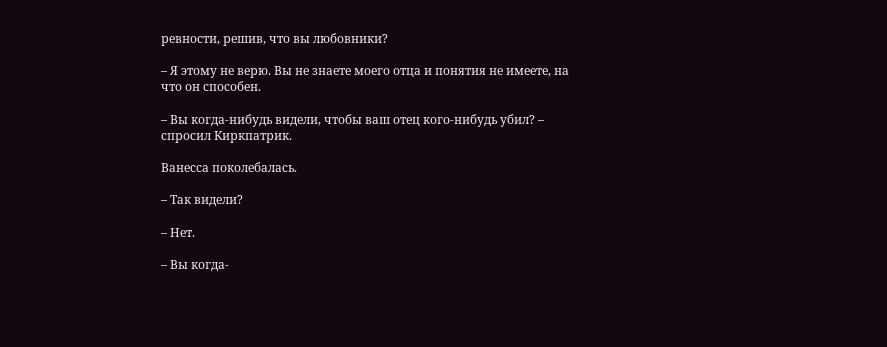ревности, решив, что вы любовники?

– Я этому не верю. Вы не знаете моего отца и понятия не имеете, на что он способен.

– Вы когда-нибудь видели, чтобы ваш отец кого-нибудь убил? – спросил Киркпатрик.

Ванесса поколебалась.

– Так видели?

– Нет.

– Вы когда-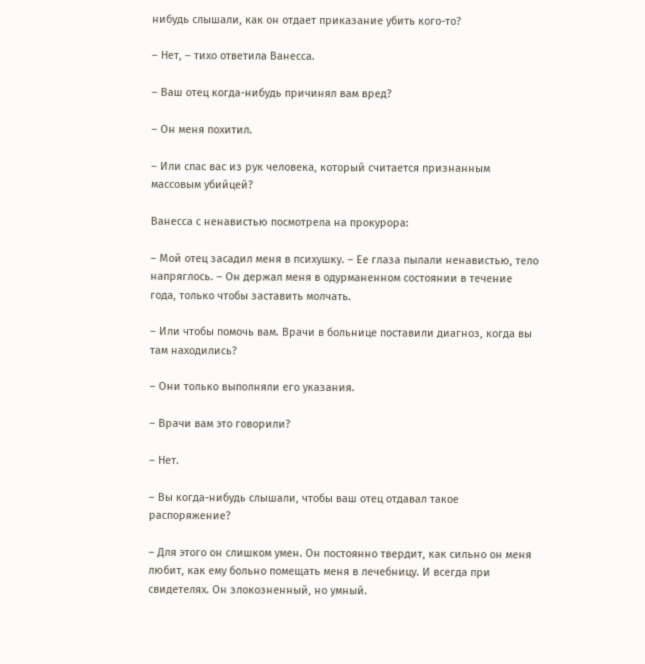нибудь слышали, как он отдает приказание убить кого-то?

– Нет, – тихо ответила Ванесса.

– Ваш отец когда-нибудь причинял вам вред?

– Он меня похитил.

– Или спас вас из рук человека, который считается признанным массовым убийцей?

Ванесса с ненавистью посмотрела на прокурора:

– Мой отец засадил меня в психушку. – Ее глаза пылали ненавистью, тело напряглось. – Он держал меня в одурманенном состоянии в течение года, только чтобы заставить молчать.

– Или чтобы помочь вам. Врачи в больнице поставили диагноз, когда вы там находились?

– Они только выполняли его указания.

– Врачи вам это говорили?

– Нет.

– Вы когда-нибудь слышали, чтобы ваш отец отдавал такое распоряжение?

– Для этого он слишком умен. Он постоянно твердит, как сильно он меня любит, как ему больно помещать меня в лечебницу. И всегда при свидетелях. Он злокозненный, но умный.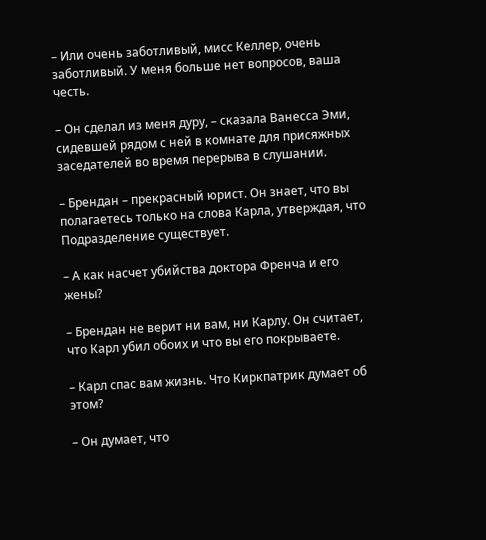– Или очень заботливый, мисс Келлер, очень заботливый. У меня больше нет вопросов, ваша честь.

– Он сделал из меня дуру, – сказала Ванесса Эми, сидевшей рядом с ней в комнате для присяжных заседателей во время перерыва в слушании.

– Брендан – прекрасный юрист. Он знает, что вы полагаетесь только на слова Карла, утверждая, что Подразделение существует.

– А как насчет убийства доктора Френча и его жены?

– Брендан не верит ни вам, ни Карлу. Он считает, что Карл убил обоих и что вы его покрываете.

– Карл спас вам жизнь. Что Киркпатрик думает об этом?

– Он думает, что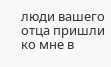люди вашего отца пришли ко мне в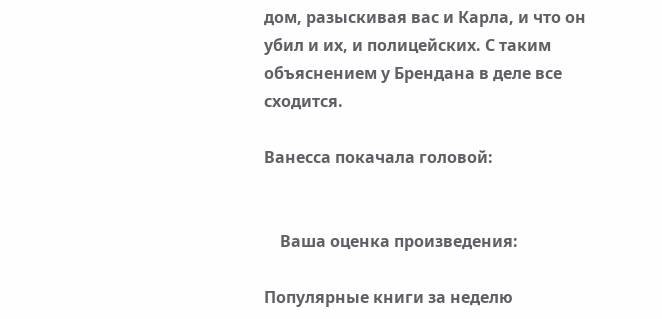дом, разыскивая вас и Карла, и что он убил и их, и полицейских. С таким объяснением у Брендана в деле все сходится.

Ванесса покачала головой:


    Ваша оценка произведения:

Популярные книги за неделю